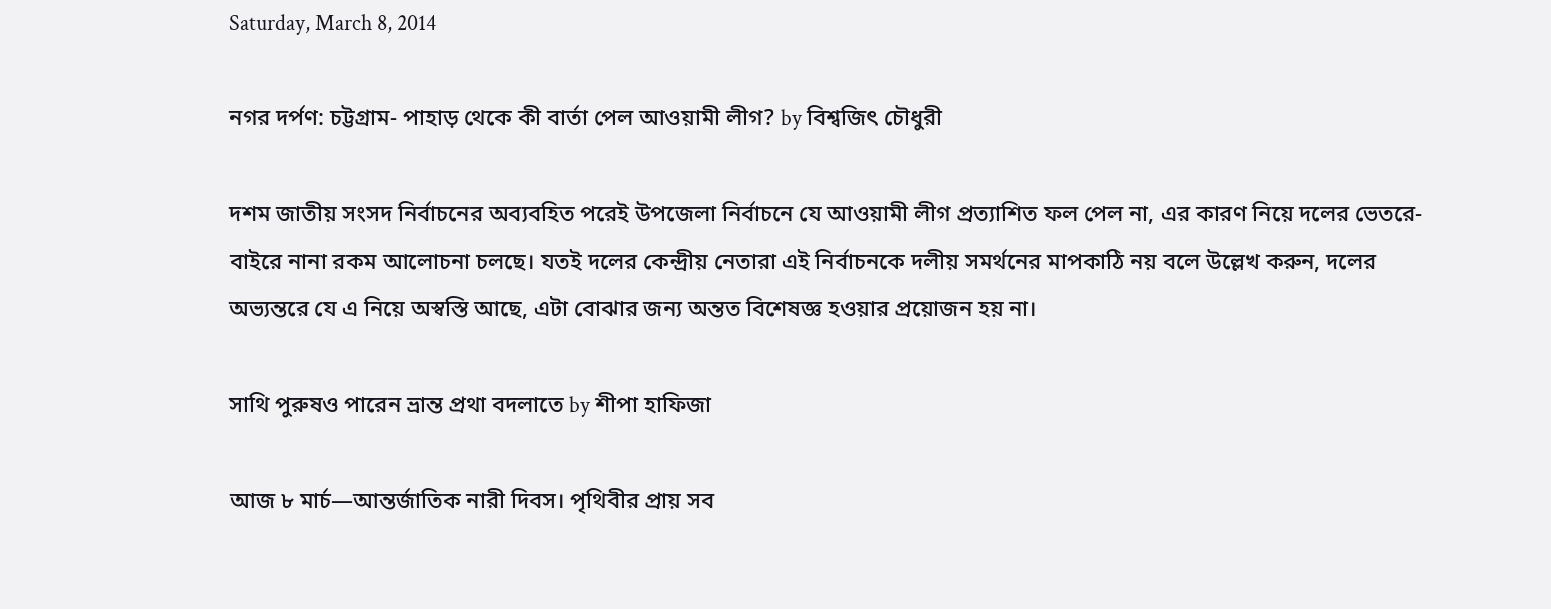Saturday, March 8, 2014

নগর দর্পণ: চট্টগ্রাম- পাহাড় থেকে কী বার্তা পেল আওয়ামী লীগ? by বিশ্বজিৎ চৌধুরী

দশম জাতীয় সংসদ নির্বাচনের অব্যবহিত পরেই উপজেলা নির্বাচনে যে আওয়ামী লীগ প্রত্যাশিত ফল পেল না, এর কারণ নিয়ে দলের ভেতরে-বাইরে নানা রকম আলোচনা চলছে। যতই দলের কেন্দ্রীয় নেতারা এই নির্বাচনকে দলীয় সমর্থনের মাপকাঠি নয় বলে উল্লেখ করুন, দলের অভ্যন্তরে যে এ নিয়ে অস্বস্তি আছে, এটা বোঝার জন্য অন্তত বিশেষজ্ঞ হওয়ার প্রয়োজন হয় না।

সাথি পুরুষও পারেন ভ্রান্ত প্রথা বদলাতে by শীপা হাফিজা

আজ ৮ মার্চ—আন্তর্জাতিক নারী দিবস। পৃথিবীর প্রায় সব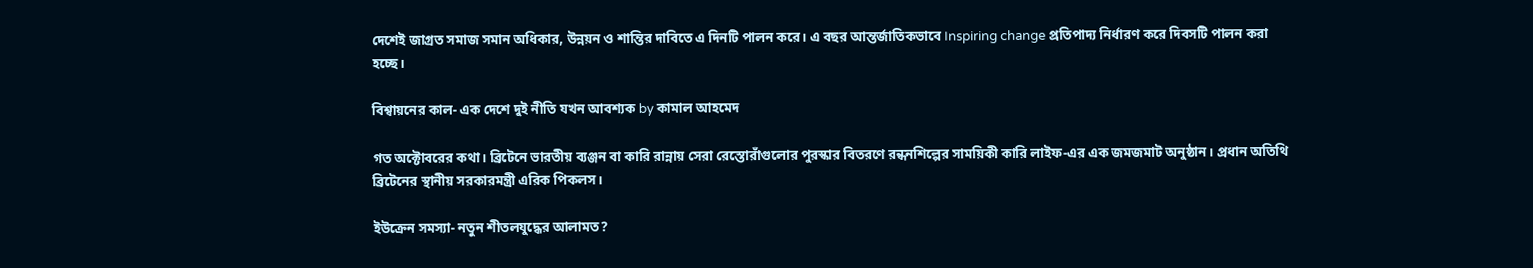দেশেই জাগ্রত সমাজ সমান অধিকার, উন্নয়ন ও শান্তির দাবিতে এ দিনটি পালন করে। এ বছর আন্তর্জাতিকভাবে Inspiring change প্রতিপাদ্য নির্ধারণ করে দিবসটি পালন করা হচ্ছে।

বিশ্বায়নের কাল- এক দেশে দুই নীতি যখন আবশ্যক by কামাল আহমেদ

গত অক্টোবরের কথা। ব্রিটেনে ভারতীয় ব্যঞ্জন বা কারি রান্নায় সেরা রেস্তোরাঁগুলোর পুরস্কার বিতরণে রন্ধনশিল্পের সাময়িকী কারি লাইফ-এর এক জমজমাট অনুষ্ঠান। প্রধান অতিথি ব্রিটেনের স্থানীয় সরকারমন্ত্রী এরিক পিকলস।

ইউক্রেন সমস্যা- নতুন শীতলযুদ্ধের আলামত?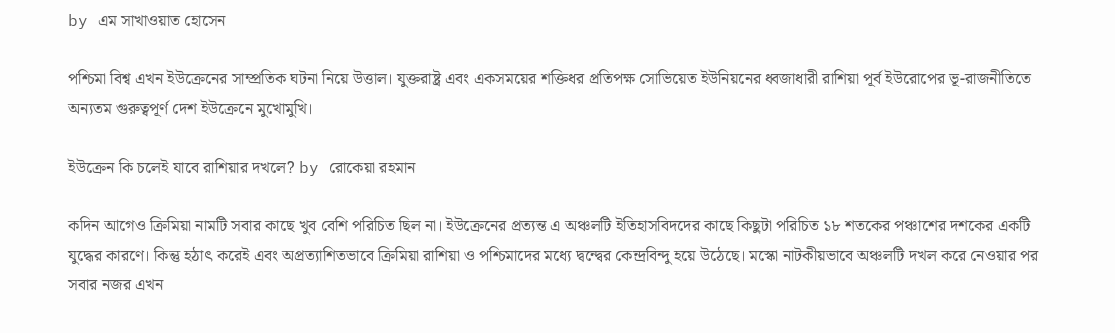by এম সাখাওয়াত হোসেন

পশ্চিমা বিশ্ব এখন ইউক্রেনের সাম্প্রতিক ঘটনা নিয়ে উত্তাল। যুক্তরাষ্ট্র এবং একসময়ের শক্তিধর প্রতিপক্ষ সোভিয়েত ইউনিয়নের ধ্বজাধারী রাশিয়া পূর্ব ইউরোপের ভূ-রাজনীতিতে অন্যতম গুরুত্বপূর্ণ দেশ ইউক্রেনে মুখোমুখি।

ইউক্রেন কি চলেই যাবে রাশিয়ার দখলে? by রোকেয়া রহমান

কদিন আগেও ক্রিমিয়া নামটি সবার কাছে খুব বেশি পরিচিত ছিল না। ইউক্রেনের প্রত্যন্ত এ অঞ্চলটি ইতিহাসবিদদের কাছে কিছুটা পরিচিত ১৮ শতকের পঞ্চাশের দশকের একটি যুদ্ধের কারণে। কিন্তু হঠাৎ করেই এবং অপ্রত্যাশিতভাবে ক্রিমিয়া রাশিয়া ও পশ্চিমাদের মধ্যে দ্বন্দ্বের কেন্দ্রবিন্দু হয়ে উঠেছে। মস্কো নাটকীয়ভাবে অঞ্চলটি দখল করে নেওয়ার পর সবার নজর এখন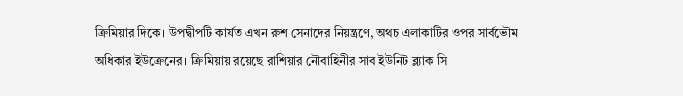ক্রিমিয়ার দিকে। উপদ্বীপটি কার্যত এখন রুশ সেনাদের নিয়ন্ত্রণে, অথচ এলাকাটির ওপর সার্বভৌম অধিকার ইউক্রেনের। ক্রিমিয়ায় রয়েছে রাশিয়ার নৌবাহিনীর সাব ইউনিট ব্ল্যাক সি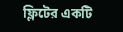ফ্লিটের একটি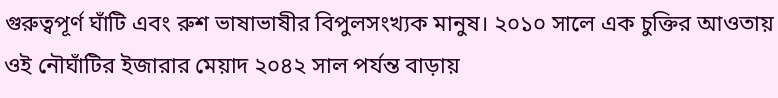গুরুত্বপূর্ণ ঘাঁটি এবং রুশ ভাষাভাষীর বিপুলসংখ্যক মানুষ। ২০১০ সালে এক চুক্তির আওতায় ওই নৌঘাঁটির ইজারার মেয়াদ ২০৪২ সাল পর্যন্ত বাড়ায়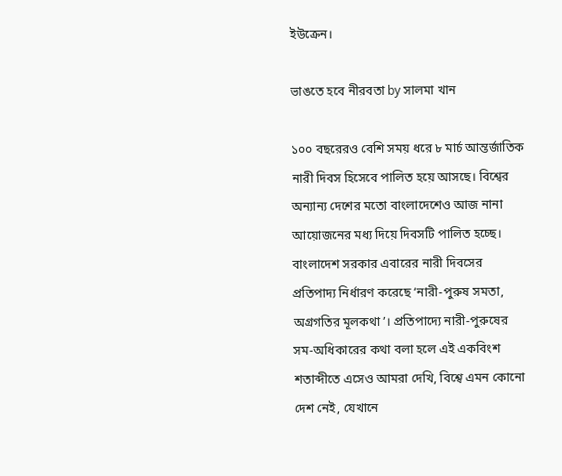ইউক্রেন।

ভাঙতে হবে নীরবতা by সালমা খান

১০০ বছরেরও বেশি সময় ধরে ৮ মার্চ আন্তর্জাতিক নারী দিবস হিসেবে পালিত হয়ে আসছে। বিশ্বের অন্যান্য দেশের মতো বাংলাদেশেও আজ নানা আয়োজনের মধ্য দিয়ে দিবসটি পালিত হচ্ছে। বাংলাদেশ সরকার এবারের নারী দিবসের প্রতিপাদ্য নির্ধারণ করেছে ‘নারী-পুরুষ সমতা, অগ্রগতির মূলকথা’। প্রতিপাদ্যে নারী-পুরুষের সম-অধিকারের কথা বলা হলে এই একবিংশ শতাব্দীতে এসেও আমরা দেখি, বিশ্বে এমন কোনো দেশ নেই, যেখানে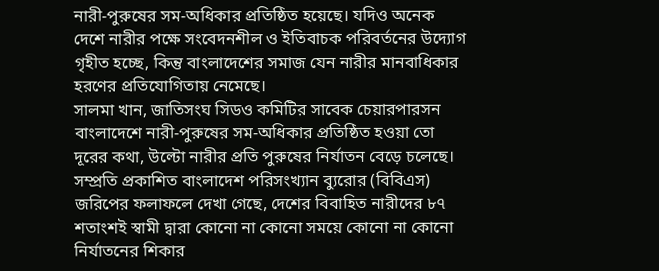নারী-পুরুষের সম-অধিকার প্রতিষ্ঠিত হয়েছে। যদিও অনেক দেশে নারীর পক্ষে সংবেদনশীল ও ইতিবাচক পরিবর্তনের উদ্যোগ গৃহীত হচ্ছে, কিন্তু বাংলাদেশের সমাজ যেন নারীর মানবাধিকার হরণের প্রতিযোগিতায় নেমেছে।
সালমা খান, জাতিসংঘ সিডও কমিটির সাবেক চেয়ারপারসন
বাংলাদেশে নারী-পুরুষের সম-অধিকার প্রতিষ্ঠিত হওয়া তো দূরের কথা, উল্টো নারীর প্রতি পুরুষের নির্যাতন বেড়ে চলেছে। সম্প্রতি প্রকাশিত বাংলাদেশ পরিসংখ্যান ব্যুরোর (বিবিএস) জরিপের ফলাফলে দেখা গেছে, দেশের বিবাহিত নারীদের ৮৭ শতাংশই স্বামী দ্বারা কোনো না কোনো সময়ে কোনো না কোনো নির্যাতনের শিকার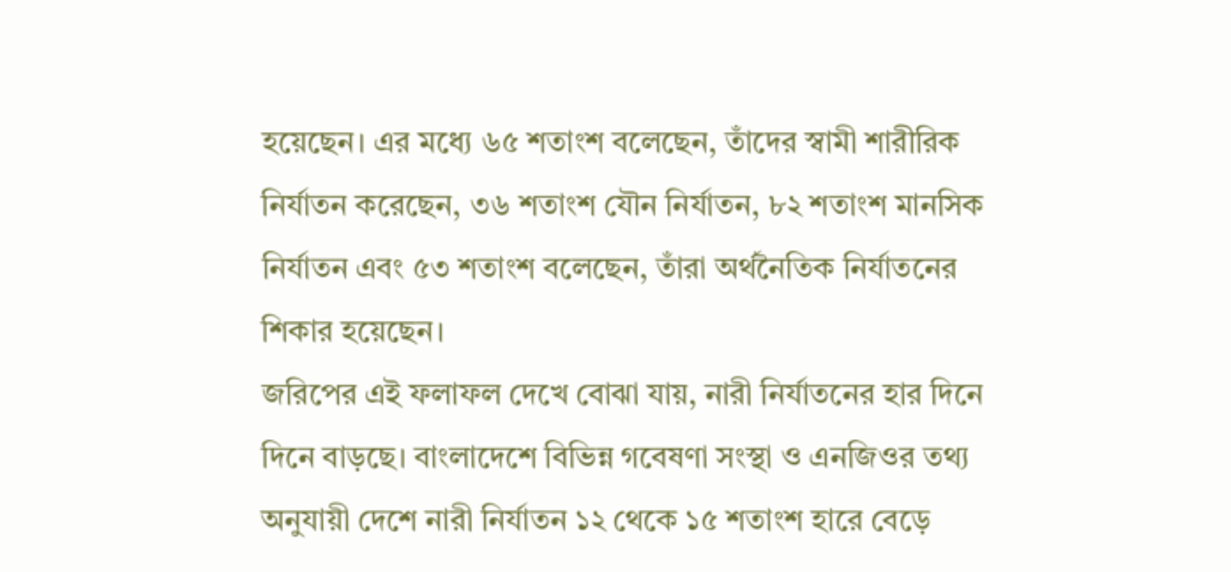হয়েছেন। এর মধ্যে ৬৫ শতাংশ বলেছেন, তাঁদের স্বামী শারীরিক নির্যাতন করেছেন, ৩৬ শতাংশ যৌন নির্যাতন, ৮২ শতাংশ মানসিক নির্যাতন এবং ৫৩ শতাংশ বলেছেন, তাঁরা অর্থনৈতিক নির্যাতনের শিকার হয়েছেন।
জরিপের এই ফলাফল দেখে বোঝা যায়, নারী নির্যাতনের হার দিনে দিনে বাড়ছে। বাংলাদেশে বিভিন্ন গবেষণা সংস্থা ও এনজিওর তথ্য অনুযায়ী দেশে নারী নির্যাতন ১২ থেকে ১৫ শতাংশ হারে বেড়ে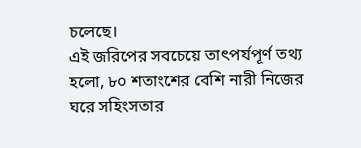চলেছে।
এই জরিপের সবচেয়ে তাৎপর্যপূর্ণ তথ্য হলো, ৮০ শতাংশের বেশি নারী নিজের ঘরে সহিংসতার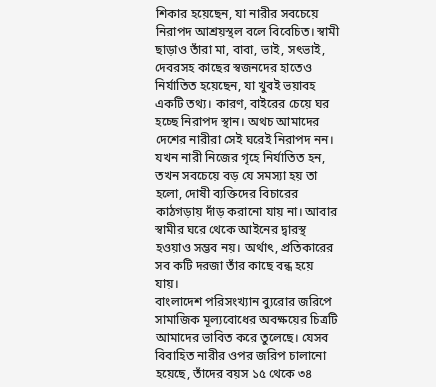শিকার হয়েছেন, যা নারীর সবচেয়ে নিরাপদ আশ্রয়স্থল বলে বিবেচিত। স্বামী ছাড়াও তাঁরা মা, বাবা, ভাই, সৎভাই, দেবরসহ কাছের স্বজনদের হাতেও নির্যাতিত হয়েছেন, যা খুবই ভয়াবহ একটি তথ্য। কারণ, বাইরের চেয়ে ঘর হচ্ছে নিরাপদ স্থান। অথচ আমাদের দেশের নারীরা সেই ঘরেই নিরাপদ নন। যখন নারী নিজের গৃহে নির্যাতিত হন, তখন সবচেয়ে বড় যে সমস্যা হয় তা হলো, দোষী ব্যক্তিদের বিচারের কাঠগড়ায় দাঁড় করানো যায় না। আবার স্বামীর ঘরে থেকে আইনের দ্বারস্থ হওয়াও সম্ভব নয়। অর্থাৎ, প্রতিকারের সব কটি দরজা তাঁর কাছে বন্ধ হয়ে যায়।
বাংলাদেশ পরিসংখ্যান ব্যুরোর জরিপে সামাজিক মূল্যবোধের অবক্ষয়ের চিত্রটি আমাদের ভাবিত করে তুলেছে। যেসব বিবাহিত নারীর ওপর জরিপ চালানো হয়েছে, তাঁদের বয়স ১৫ থেকে ৩৪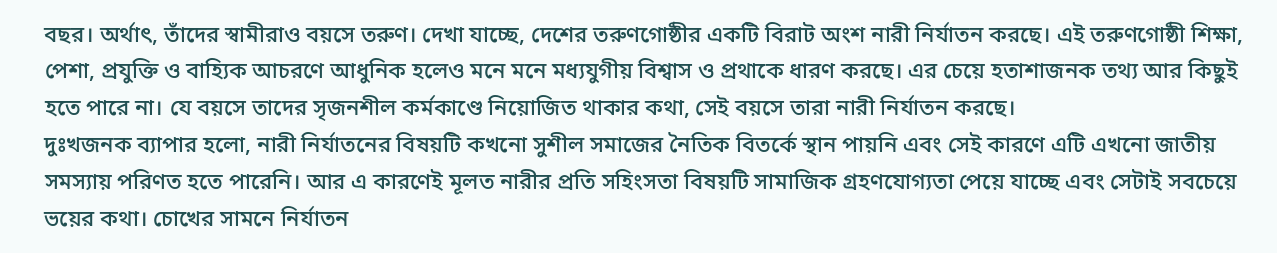বছর। অর্থাৎ, তাঁদের স্বামীরাও বয়সে তরুণ। দেখা যাচ্ছে, দেশের তরুণগোষ্ঠীর একটি বিরাট অংশ নারী নির্যাতন করছে। এই তরুণগোষ্ঠী শিক্ষা, পেশা, প্রযুক্তি ও বাহ্যিক আচরণে আধুনিক হলেও মনে মনে মধ্যযুগীয় বিশ্বাস ও প্রথাকে ধারণ করছে। এর চেয়ে হতাশাজনক তথ্য আর কিছুই হতে পারে না। যে বয়সে তাদের সৃজনশীল কর্মকাণ্ডে নিয়োজিত থাকার কথা, সেই বয়সে তারা নারী নির্যাতন করছে।
দুঃখজনক ব্যাপার হলো, নারী নির্যাতনের বিষয়টি কখনো সুশীল সমাজের নৈতিক বিতর্কে স্থান পায়নি এবং সেই কারণে এটি এখনো জাতীয় সমস্যায় পরিণত হতে পারেনি। আর এ কারণেই মূলত নারীর প্রতি সহিংসতা বিষয়টি সামাজিক গ্রহণযোগ্যতা পেয়ে যাচ্ছে এবং সেটাই সবচেয়ে ভয়ের কথা। চোখের সামনে নির্যাতন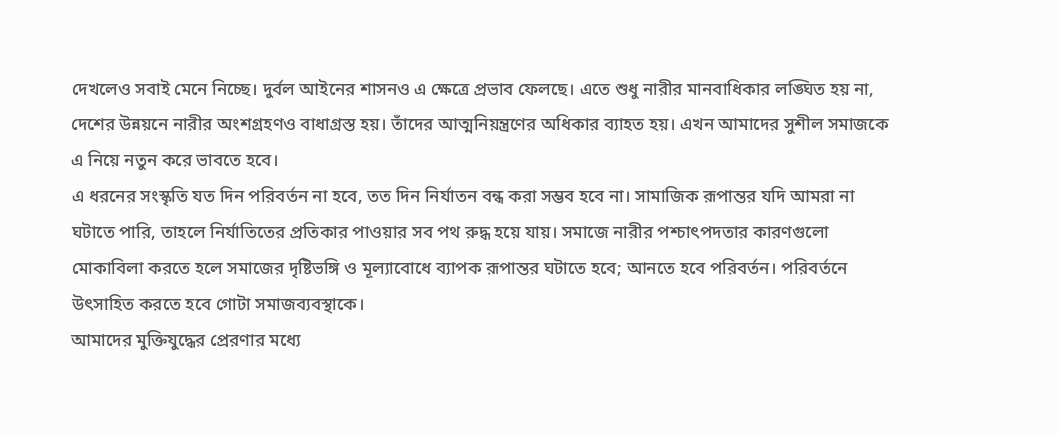দেখলেও সবাই মেনে নিচ্ছে। দুর্বল আইনের শাসনও এ ক্ষেত্রে প্রভাব ফেলছে। এতে শুধু নারীর মানবাধিকার লঙ্ঘিত হয় না, দেশের উন্নয়নে নারীর অংশগ্রহণও বাধাগ্রস্ত হয়। তাঁদের আত্মনিয়ন্ত্রণের অধিকার ব্যাহত হয়। এখন আমাদের সুশীল সমাজকে এ নিয়ে নতুন করে ভাবতে হবে।
এ ধরনের সংস্কৃতি যত দিন পরিবর্তন না হবে, তত দিন নির্যাতন বন্ধ করা সম্ভব হবে না। সামাজিক রূপান্তর যদি আমরা না ঘটাতে পারি, তাহলে নির্যাতিতের প্রতিকার পাওয়ার সব পথ রুদ্ধ হয়ে যায়। সমাজে নারীর পশ্চাৎপদতার কারণগুলো মোকাবিলা করতে হলে সমাজের দৃষ্টিভঙ্গি ও মূল্যাবোধে ব্যাপক রূপান্তর ঘটাতে হবে; আনতে হবে পরিবর্তন। পরিবর্তনে উৎসাহিত করতে হবে গোটা সমাজব্যবস্থাকে।
আমাদের মুক্তিযুদ্ধের প্রেরণার মধ্যে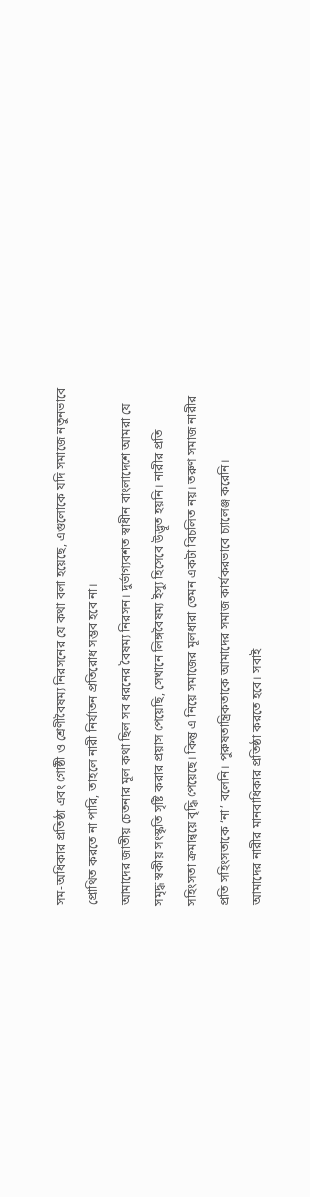সম-অধিকার প্রতিষ্ঠা এবং গোষ্ঠী ও শ্রেণীবৈষম্য নিরসনের যে কথা বলা হয়েছে, এগুলোকে যদি সমাজে নতুনভাবে প্রোথিত করতে না পারি, তাহলে নারী নির্যাতন প্রতিরোধ সম্ভব হবে না।
আমাদের জাতীয় চেতনার মূল কথা ছিল সব ধরনের বৈষম্য নিরসন। দুর্ভাগ্যবশত স্বাধীন বাংলাদেশে আমরা যে সমৃদ্ধ স্বকীয় সংস্কৃতি সৃষ্টি করার প্রয়াস পেয়েছি, সেখানে লিঙ্গবৈষম্য ইস্যু হিসেবে উদ্ভূত হয়নি। নারীর প্রতি সহিংসতা ক্রমান্বয়ে বৃদ্ধি পেয়েছে। কিন্তু এ নিয়ে সমাজের মূলধারা তেমন একটা বিচলিত নয়। তরুণ সমাজ নারীর প্রতি সহিংসতাকে ‘না’ বলেনি। পুরুষতান্ত্রিকতাকে আমাদের সমাজ কার্যকরভাবে চ্যালেঞ্জ করেনি।
আমাদের নারীর মানবাধিকার প্রতিষ্ঠা করতে হবে। সবাই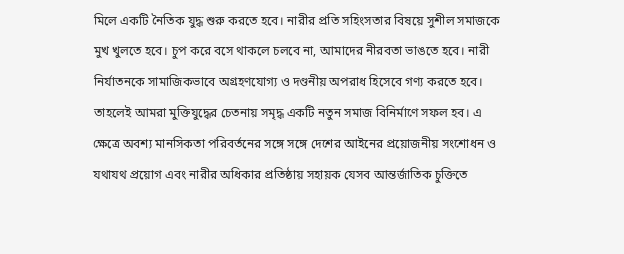মিলে একটি নৈতিক যুদ্ধ শুরু করতে হবে। নারীর প্রতি সহিংসতার বিষয়ে সুশীল সমাজকে মুখ খুলতে হবে। চুপ করে বসে থাকলে চলবে না, আমাদের নীরবতা ভাঙতে হবে। নারী নির্যাতনকে সামাজিকভাবে অগ্রহণযোগ্য ও দণ্ডনীয় অপরাধ হিসেবে গণ্য করতে হবে। তাহলেই আমরা মুক্তিযুদ্ধের চেতনায় সমৃদ্ধ একটি নতুন সমাজ বিনির্মাণে সফল হব। এ ক্ষেত্রে অবশ্য মানসিকতা পরিবর্তনের সঙ্গে সঙ্গে দেশের আইনের প্রয়োজনীয় সংশোধন ও যথাযথ প্রয়োগ এবং নারীর অধিকার প্রতিষ্ঠায় সহায়ক যেসব আন্তর্জাতিক চুক্তিতে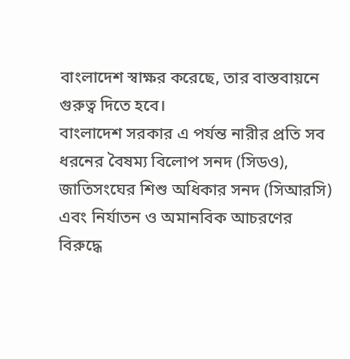বাংলাদেশ স্বাক্ষর করেছে, তার বাস্তবায়নে গুরুত্ব দিতে হবে।
বাংলাদেশ সরকার এ পর্যন্ত নারীর প্রতি সব ধরনের বৈষম্য বিলোপ সনদ (সিডও), জাতিসংঘের শিশু অধিকার সনদ (সিআরসি) এবং নির্যাতন ও অমানবিক আচরণের বিরুদ্ধে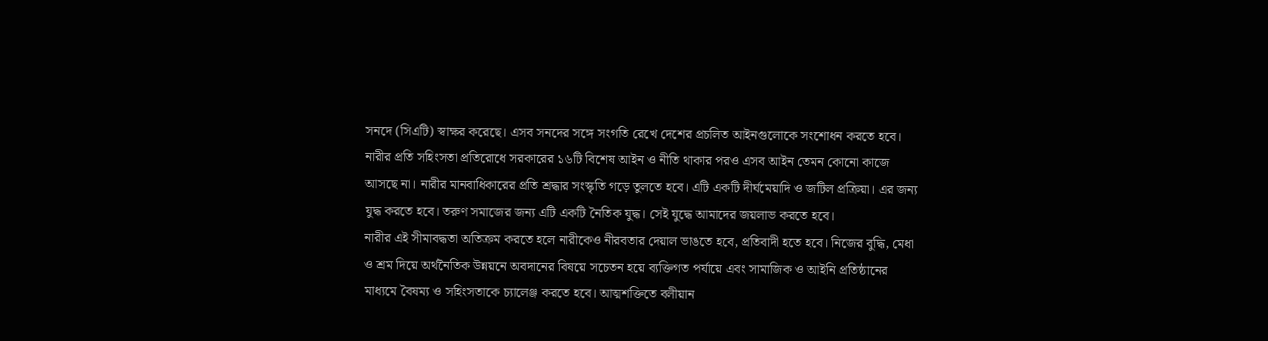সনদে (সিএটি) স্বাক্ষর করেছে। এসব সনদের সঙ্গে সংগতি রেখে দেশের প্রচলিত আইনগুলোকে সংশোধন করতে হবে। নারীর প্রতি সহিংসতা প্রতিরোধে সরকারের ১৬টি বিশেষ আইন ও নীতি থাকার পরও এসব আইন তেমন কোনো কাজে আসছে না। নারীর মানবাধিকারের প্রতি শ্রদ্ধার সংস্কৃতি গড়ে তুলতে হবে। এটি একটি দীর্ঘমেয়াদি ও জটিল প্রক্রিয়া। এর জন্য যুদ্ধ করতে হবে। তরুণ সমাজের জন্য এটি একটি নৈতিক যুদ্ধ। সেই যুদ্ধে আমাদের জয়লাভ করতে হবে।
নারীর এই সীমাবদ্ধতা অতিক্রম করতে হলে নারীকেও নীরবতার দেয়াল ভাঙতে হবে, প্রতিবাদী হতে হবে। নিজের বুদ্ধি, মেধা ও শ্রম দিয়ে অর্থনৈতিক উন্নয়নে অবদানের বিষয়ে সচেতন হয়ে ব্যক্তিগত পর্যায়ে এবং সামাজিক ও আইনি প্রতিষ্ঠানের মাধ্যমে বৈষম্য ও সহিংসতাকে চ্যালেঞ্জ করতে হবে। আত্মশক্তিতে বলীয়ান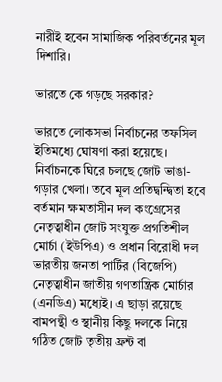নারীই হবেন সামাজিক পরিবর্তনের মূল দিশারি।

ভারতে কে গড়ছে সরকার?

ভারতে লোকসভা নির্বাচনের তফসিল ইতিমধ্যে ঘোষণা করা হয়েছে। নির্বাচনকে ঘিরে চলছে জোট ভাঙা-গড়ার খেলা। তবে মূল প্রতিদ্বন্দ্বিতা হবে বর্তমান ক্ষমতাসীন দল কংগ্রেসের নেতৃত্বাধীন জোট সংযুক্ত প্রগতিশীল মোর্চা (ইউপিএ) ও প্রধান বিরোধী দল ভারতীয় জনতা পার্টির (বিজেপি) নেতৃত্বাধীন জাতীয় গণতান্ত্রিক মোর্চার (এনডিএ) মধ্যেই। এ ছাড়া রয়েছে বামপন্থী ও স্থানীয় কিছু দলকে নিয়ে গঠিত জোট তৃতীয় ফ্রন্ট বা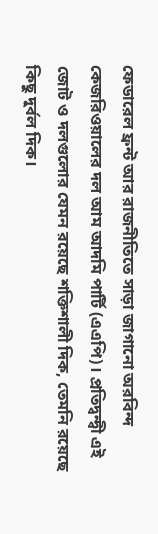ফেডারেল ফ্রন্ট আর রাজনীতিতে সাড়া জাগানো অরবিন্দ কেজরিওয়ালের দল আম আদমি পার্টি (এএপি)। প্রতিদ্বন্দ্বী এই জোট ও দলগুলোর যেমন রয়েছে শক্তিশালী দিক, তেমনি রয়েছে কিছু দুর্বল দিক।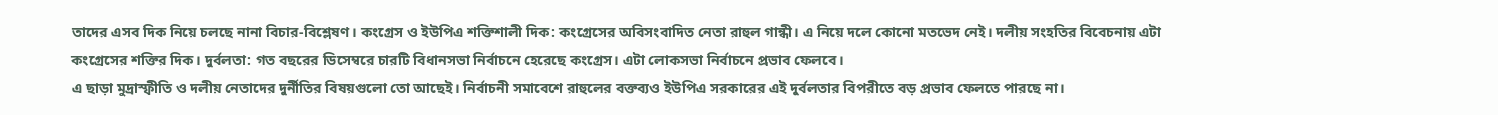তাদের এসব দিক নিয়ে চলছে নানা বিচার-বিশ্লেষণ। কংগ্রেস ও ইউপিএ শক্তিশালী দিক: কংগ্রেসের অবিসংবাদিত নেতা রাহুল গান্ধী। এ নিয়ে দলে কোনো মতভেদ নেই। দলীয় সংহতির বিবেচনায় এটা কংগ্রেসের শক্তির দিক। দুর্বলতা: গত বছরের ডিসেম্বরে চারটি বিধানসভা নির্বাচনে হেরেছে কংগ্রেস। এটা লোকসভা নির্বাচনে প্রভাব ফেলবে।
এ ছাড়া মুদ্রাস্ফীতি ও দলীয় নেতাদের দুর্নীতির বিষয়গুলো তো আছেই। নির্বাচনী সমাবেশে রাহুলের বক্তব্যও ইউপিএ সরকারের এই দুর্বলতার বিপরীতে বড় প্রভাব ফেলতে পারছে না।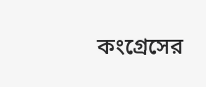কংগ্রেসের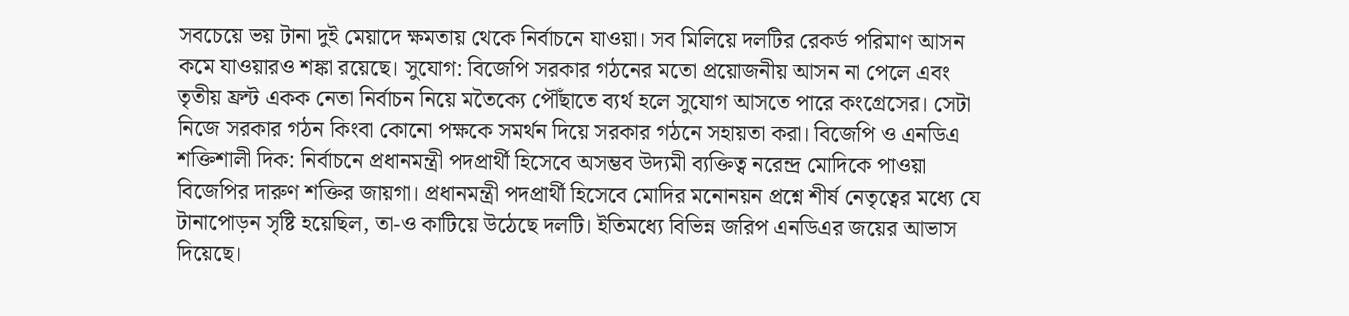সবচেয়ে ভয় টানা দুই মেয়াদে ক্ষমতায় থেকে নির্বাচনে যাওয়া। সব মিলিয়ে দলটির রেকর্ড পরিমাণ আসন কমে যাওয়ারও শঙ্কা রয়েছে। সুযোগ: বিজেপি সরকার গঠনের মতো প্রয়োজনীয় আসন না পেলে এবং তৃতীয় ফ্রন্ট একক নেতা নির্বাচন নিয়ে মতৈক্যে পৌঁছাতে ব্যর্থ হলে সুযোগ আসতে পারে কংগ্রেসের। সেটা নিজে সরকার গঠন কিংবা কোনো পক্ষকে সমর্থন দিয়ে সরকার গঠনে সহায়তা করা। বিজেপি ও এনডিএ শক্তিশালী দিক: নির্বাচনে প্রধানমন্ত্রী পদপ্রার্থী হিসেবে অসম্ভব উদ্যমী ব্যক্তিত্ব নরেন্দ্র মোদিকে পাওয়া বিজেপির দারুণ শক্তির জায়গা। প্রধানমন্ত্রী পদপ্রার্থী হিসেবে মোদির মনোনয়ন প্রশ্নে শীর্ষ নেতৃত্বের মধ্যে যে টানাপোড়ন সৃষ্টি হয়েছিল, তা-ও কাটিয়ে উঠেছে দলটি। ইতিমধ্যে বিভিন্ন জরিপ এনডিএর জয়ের আভাস দিয়েছে।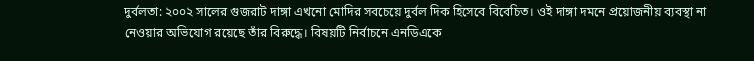দুর্বলতা: ২০০২ সালের গুজরাট দাঙ্গা এখনো মোদির সবচেয়ে দুর্বল দিক হিসেবে বিবেচিত। ওই দাঙ্গা দমনে প্রয়োজনীয় ব্যবস্থা না নেওয়ার অভিযোগ রয়েছে তাঁর বিরুদ্ধে। বিষয়টি নির্বাচনে এনডিএকে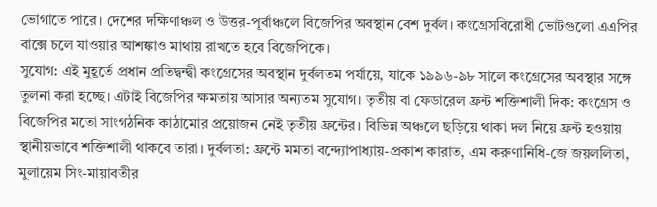ভোগাতে পারে। দেশের দক্ষিণাঞ্চল ও উত্তর-পূর্বাঞ্চলে বিজেপির অবস্থান বেশ দুর্বল। কংগ্রেসবিরোধী ভোটগুলো এএপির বাক্সে চলে যাওয়ার আশঙ্কাও মাথায় রাখতে হবে বিজেপিকে।
সুযোগ: এই মুহূর্তে প্রধান প্রতিদ্বন্দ্বী কংগ্রেসের অবস্থান দুর্বলতম পর্যায়ে, যাকে ১৯৯৬-৯৮ সালে কংগ্রেসের অবস্থার সঙ্গে তুলনা করা হচ্ছে। এটাই বিজেপির ক্ষমতায় আসার অন্যতম সুযোগ। তৃতীয় বা ফেডারেল ফ্রন্ট শক্তিশালী দিক: কংগ্রেস ও বিজেপির মতো সাংগঠনিক কাঠামোর প্রয়োজন নেই তৃতীয় ফ্রন্টের। বিভিন্ন অঞ্চলে ছড়িয়ে থাকা দল নিয়ে ফ্রন্ট হওয়ায় স্থানীয়ভাবে শক্তিশালী থাকবে তারা। দুর্বলতা: ফ্রন্টে মমতা বন্দ্যোপাধ্যায়-প্রকাশ কারাত, এম করুণানিধি-জে জয়ললিতা, মুলায়েম সিং-মায়াবতীর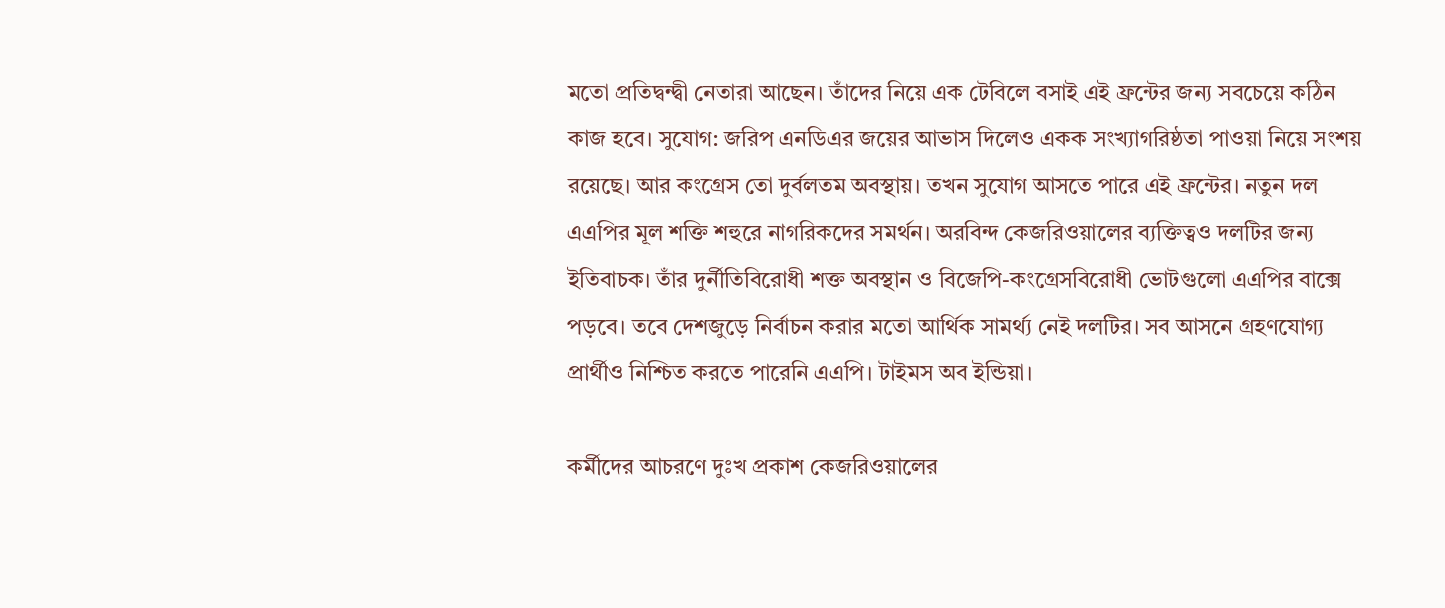মতো প্রতিদ্বন্দ্বী নেতারা আছেন। তাঁদের নিয়ে এক টেবিলে বসাই এই ফ্রন্টের জন্য সবচেয়ে কঠিন কাজ হবে। সুযোগ: জরিপ এনডিএর জয়ের আভাস দিলেও একক সংখ্যাগরিষ্ঠতা পাওয়া নিয়ে সংশয় রয়েছে। আর কংগ্রেস তো দুর্বলতম অবস্থায়। তখন সুযোগ আসতে পারে এই ফ্রন্টের। নতুন দল এএপির মূল শক্তি শহুরে নাগরিকদের সমর্থন। অরবিন্দ কেজরিওয়ালের ব্যক্তিত্বও দলটির জন্য ইতিবাচক। তাঁর দুর্নীতিবিরোধী শক্ত অবস্থান ও বিজেপি-কংগ্রেসবিরোধী ভোটগুলো এএপির বাক্সে পড়বে। তবে দেশজুড়ে নির্বাচন করার মতো আর্থিক সামর্থ্য নেই দলটির। সব আসনে গ্রহণযোগ্য প্রার্থীও নিশ্চিত করতে পারেনি এএপি। টাইমস অব ইন্ডিয়া।

কর্মীদের আচরণে দুঃখ প্রকাশ কেজরিওয়ালের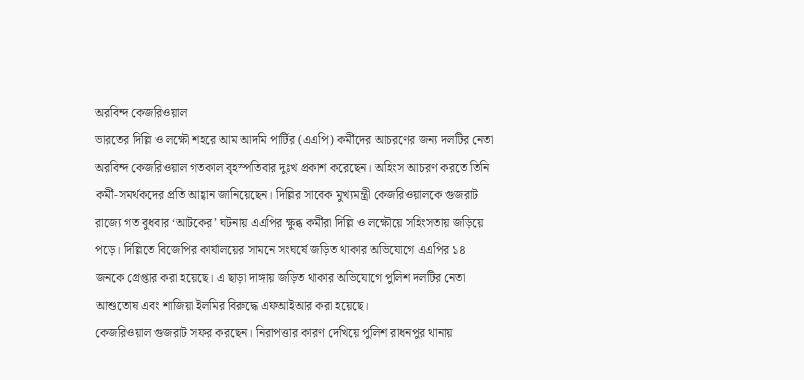অরবিন্দ কেজরিওয়াল
ভারতের দিল্লি ও লক্ষৌ শহরে আম আদমি পার্টির (এএপি) কর্মীদের আচরণের জন্য দলটির নেতা অরবিন্দ কেজরিওয়াল গতকাল বৃহস্পতিবার দুঃখ প্রকাশ করেছেন। অহিংস আচরণ করতে তিনি কর্মী-সমর্থকদের প্রতি আহ্বান জানিয়েছেন। দিল্লির সাবেক মুখ্যমন্ত্রী কেজরিওয়ালকে গুজরাট রাজ্যে গত বুধবার ‘আটকের’ ঘটনায় এএপির ক্ষুব্ধ কর্মীরা দিল্লি ও লক্ষৌয়ে সহিংসতায় জড়িয়ে পড়ে। দিল্লিতে বিজেপির কার্যালয়ের সামনে সংঘর্ষে জড়িত থাকার অভিযোগে এএপির ১৪ জনকে গ্রেপ্তার করা হয়েছে। এ ছাড়া দাঙ্গায় জড়িত থাকার অভিযোগে পুলিশ দলটির নেতা আশুতোষ এবং শাজিয়া ইলমির বিরুদ্ধে এফআইআর করা হয়েছে।
কেজরিওয়াল গুজরাট সফর করছেন। নিরাপত্তার কারণ দেখিয়ে পুলিশ রাধনপুর থানায়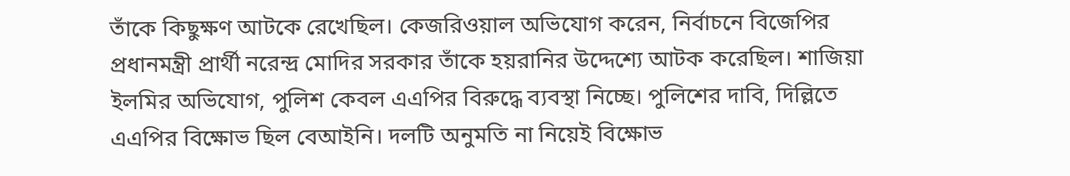তাঁকে কিছুক্ষণ আটকে রেখেছিল। কেজরিওয়াল অভিযোগ করেন, নির্বাচনে বিজেপির প্রধানমন্ত্রী প্রার্থী নরেন্দ্র মোদির সরকার তাঁকে হয়রানির উদ্দেশ্যে আটক করেছিল। শাজিয়া ইলমির অভিযোগ, পুলিশ কেবল এএপির বিরুদ্ধে ব্যবস্থা নিচ্ছে। পুলিশের দাবি, দিল্লিতে এএপির বিক্ষোভ ছিল বেআইনি। দলটি অনুমতি না নিয়েই বিক্ষোভ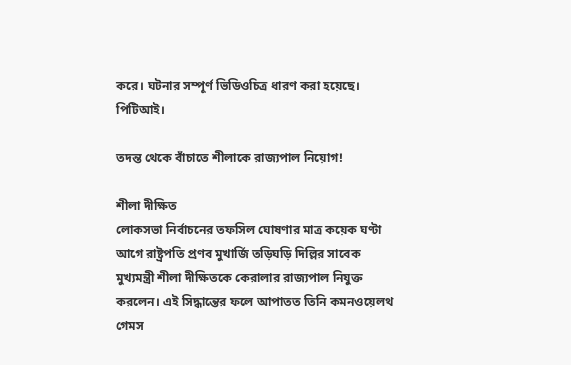করে। ঘটনার সম্পূর্ণ ভিডিওচিত্র ধারণ করা হয়েছে। পিটিআই।

তদন্ত থেকে বাঁচাতে শীলাকে রাজ্যপাল নিয়োগ!

শীলা দীক্ষিত
লোকসভা নির্বাচনের তফসিল ঘোষণার মাত্র কয়েক ঘণ্টা আগে রাষ্ট্রপতি প্রণব মুখার্জি তড়িঘড়ি দিল্লির সাবেক মুখ্যমন্ত্রী শীলা দীক্ষিতকে কেরালার রাজ্যপাল নিযুক্ত করলেন। এই সিদ্ধান্তের ফলে আপাতত তিনি কমনওয়েলথ গেমস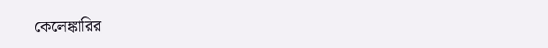কেলেঙ্কারির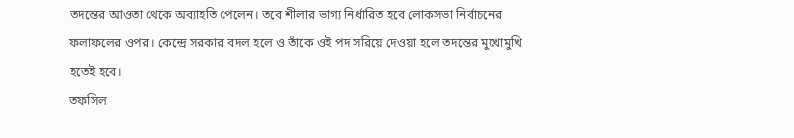তদন্তের আওতা থেকে অব্যাহতি পেলেন। তবে শীলার ভাগ্য নির্ধারিত হবে লোকসভা নির্বাচনের ফলাফলের ওপর। কেন্দ্রে সরকার বদল হলে ও তাঁকে ওই পদ সরিয়ে দেওয়া হলে তদন্তের মুখোমুখি হতেই হবে।
তফসিল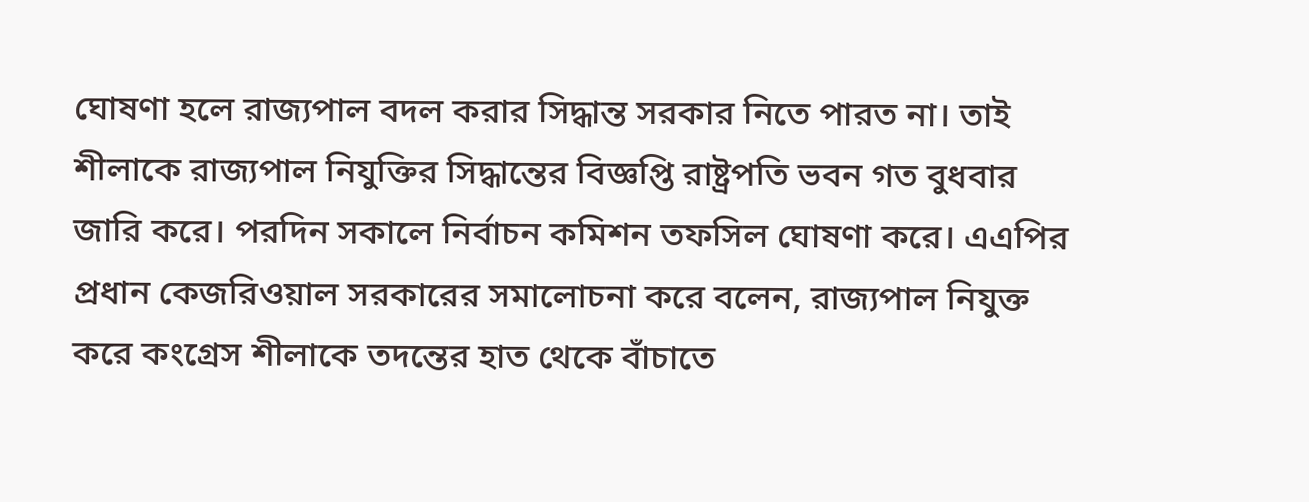ঘোষণা হলে রাজ্যপাল বদল করার সিদ্ধান্ত সরকার নিতে পারত না। তাই শীলাকে রাজ্যপাল নিযুক্তির সিদ্ধান্তের বিজ্ঞপ্তি রাষ্ট্রপতি ভবন গত বুধবার জারি করে। পরদিন সকালে নির্বাচন কমিশন তফসিল ঘোষণা করে। এএপির প্রধান কেজরিওয়াল সরকারের সমালোচনা করে বলেন, রাজ্যপাল নিযুক্ত করে কংগ্রেস শীলাকে তদন্তের হাত থেকে বাঁচাতে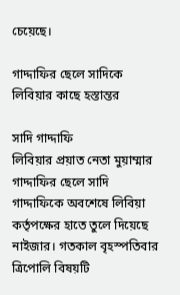চেয়েছে।

গাদ্দাফির ছেলে সাদিকে লিবিয়ার কাছে হস্তান্তর

সাদি গাদ্দাফি
লিবিয়ার প্রয়াত নেতা মুয়াম্মার গাদ্দাফির ছেলে সাদি গাদ্দাফিকে অবশেষে লিবিয়া কর্তৃপক্ষের হাতে তুলে দিয়েছে নাইজার। গতকাল বৃহস্পতিবার ত্রিপোলি বিষয়টি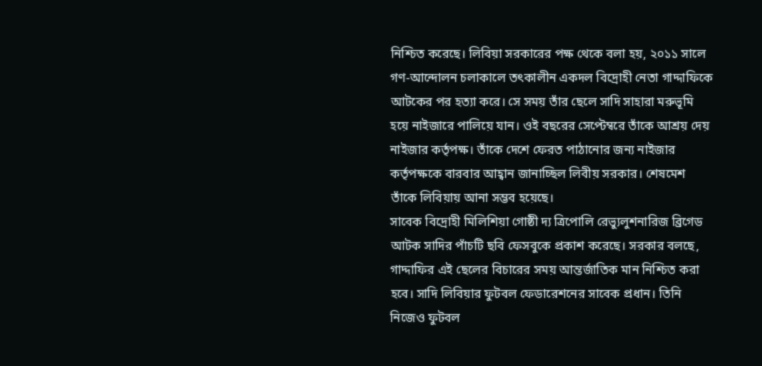নিশ্চিত করেছে। লিবিয়া সরকারের পক্ষ থেকে বলা হয়, ২০১১ সালে গণ-আন্দোলন চলাকালে তৎকালীন একদল বিদ্রোহী নেতা গাদ্দাফিকে আটকের পর হত্যা করে। সে সময় তাঁর ছেলে সাদি সাহারা মরুভূমি হয়ে নাইজারে পালিয়ে যান। ওই বছরের সেপ্টেম্বরে তাঁকে আশ্রয় দেয় নাইজার কর্তৃপক্ষ। তাঁকে দেশে ফেরত পাঠানোর জন্য নাইজার কর্তৃপক্ষকে বারবার আহ্বান জানাচ্ছিল লিবীয় সরকার। শেষমেশ তাঁকে লিবিয়ায় আনা সম্ভব হয়েছে।
সাবেক বিদ্রোহী মিলিশিয়া গোষ্ঠী দ্য ত্রিপোলি রেভ্যুলুশনারিজ ব্রিগেড আটক সাদির পাঁচটি ছবি ফেসবুকে প্রকাশ করেছে। সরকার বলছে, গাদ্দাফির এই ছেলের বিচারের সময় আন্তর্জাতিক মান নিশ্চিত করা হবে। সাদি লিবিয়ার ফুটবল ফেডারেশনের সাবেক প্রধান। তিনি নিজেও ফুটবল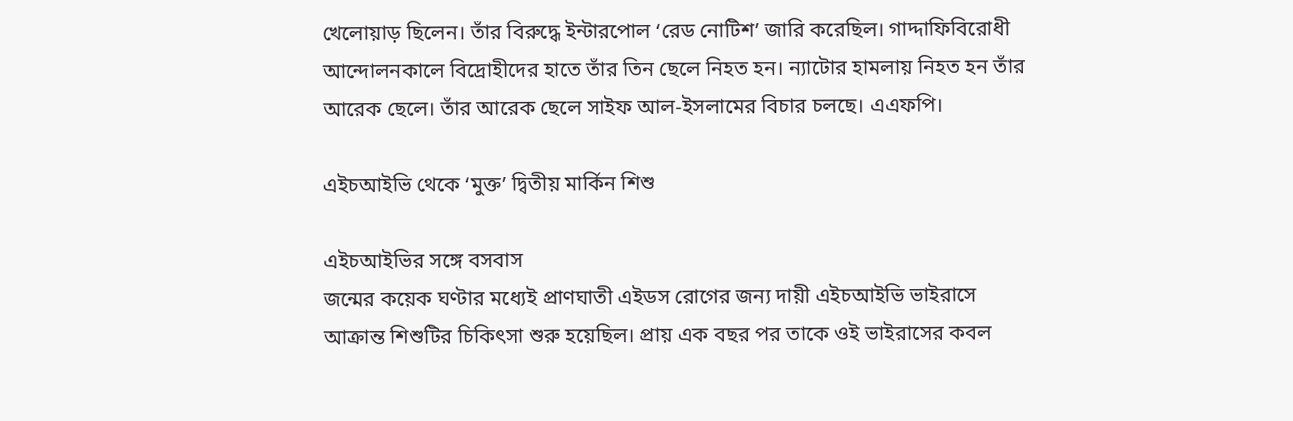খেলোয়াড় ছিলেন। তাঁর বিরুদ্ধে ইন্টারপোল ‘রেড নোটিশ’ জারি করেছিল। গাদ্দাফিবিরোধী আন্দোলনকালে বিদ্রোহীদের হাতে তাঁর তিন ছেলে নিহত হন। ন্যাটোর হামলায় নিহত হন তাঁর আরেক ছেলে। তাঁর আরেক ছেলে সাইফ আল-ইসলামের বিচার চলছে। এএফপি।

এইচআইভি থেকে ‘মুক্ত’ দ্বিতীয় মার্কিন শিশু

এইচআইভির সঙ্গে বসবাস
জন্মের কয়েক ঘণ্টার মধ্যেই প্রাণঘাতী এইডস রোগের জন্য দায়ী এইচআইভি ভাইরাসে আক্রান্ত শিশুটির চিকিৎসা শুরু হয়েছিল। প্রায় এক বছর পর তাকে ওই ভাইরাসের কবল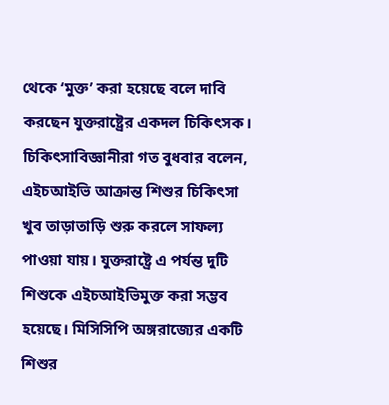থেকে ‘মুক্ত’ করা হয়েছে বলে দাবি করছেন যুক্তরাষ্ট্রের একদল চিকিৎসক। চিকিৎসাবিজ্ঞানীরা গত বুধবার বলেন, এইচআইভি আক্রান্ত শিশুর চিকিৎসা খুব তাড়াতাড়ি শুরু করলে সাফল্য পাওয়া যায়। যুক্তরাষ্ট্রে এ পর্যন্ত দুটি শিশুকে এইচআইভিমুক্ত করা সম্ভব হয়েছে। মিসিসিপি অঙ্গরাজ্যের একটি শিশুর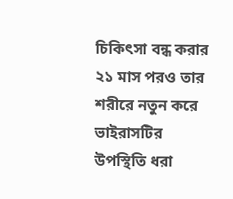চিকিৎসা বন্ধ করার ২১ মাস পরও তার শরীরে নতুন করে ভাইরাসটির উপস্থিতি ধরা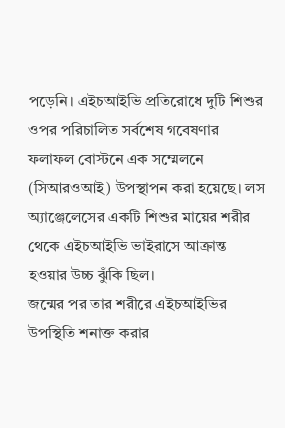পড়েনি। এইচআইভি প্রতিরোধে দুটি শিশুর ওপর পরিচালিত সর্বশেষ গবেষণার ফলাফল বোস্টনে এক সম্মেলনে (সিআরওআই) উপস্থাপন করা হয়েছে। লস অ্যাঞ্জেলেসের একটি শিশুর মায়ের শরীর থেকে এইচআইভি ভাইরাসে আক্রান্ত হওয়ার উচ্চ ঝুঁকি ছিল।
জন্মের পর তার শরীরে এইচআইভির উপস্থিতি শনাক্ত করার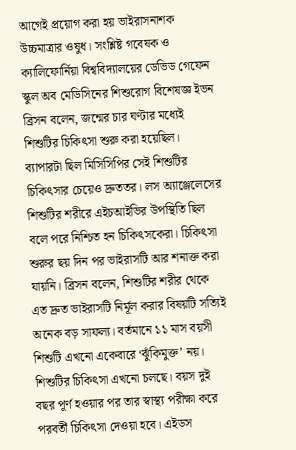আগেই প্রয়োগ করা হয় ভাইরাসনাশক উচ্চমাত্রার ওষুধ। সংশ্লিষ্ট গবেষক ও ক্যালিফোর্নিয়া বিশ্ববিদ্যালয়ের ডেভিড গেফেন স্কুল অব মেডিসিনের শিশুরোগ বিশেষজ্ঞ ইভন ব্রিসন বলেন, জন্মের চার ঘণ্টার মধ্যেই শিশুটির চিকিৎসা শুরু করা হয়েছিল। ব্যাপারটা ছিল মিসিসিপির সেই শিশুটির চিকিৎসার চেয়েও দ্রুততর। লস অ্যাঞ্জেলেসের শিশুটির শরীরে এইচআইভির উপস্থিতি ছিল বলে পরে নিশ্চিত হন চিকিৎসকেরা। চিকিৎসা শুরুর ছয় দিন পর ভাইরাসটি আর শনাক্ত করা যায়নি। ব্রিসন বলেন, শিশুটির শরীর থেকে এত দ্রুত ভাইরাসটি নির্মূল করার বিষয়টি সত্যিই অনেক বড় সাফল্য। বর্তমানে ১১ মাস বয়সী শিশুটি এখনো একেবারে ‘ঝুঁকিমুক্ত’ নয়। শিশুটির চিকিৎসা এখনো চলছে। বয়স দুই বছর পূর্ণ হওয়ার পর তার স্বাস্থ্য পরীক্ষা করে পরবর্তী চিকিৎসা দেওয়া হবে। এইডস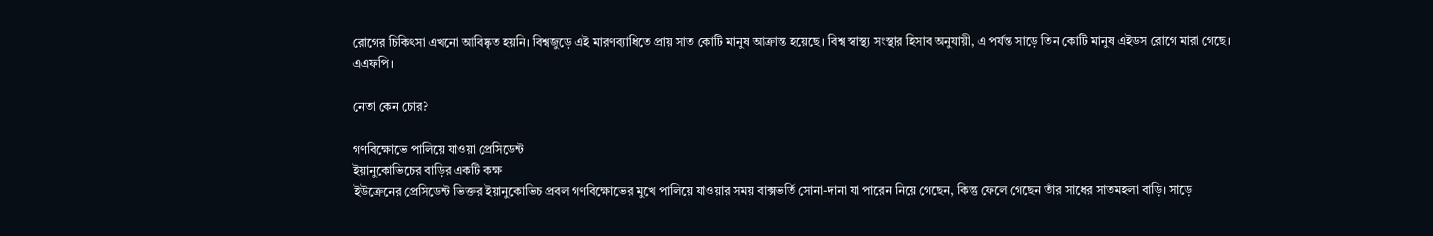রোগের চিকিৎসা এখনো আবিষ্কৃত হয়নি। বিশ্বজুড়ে এই মারণব্যাধিতে প্রায় সাত কোটি মানুষ আক্রান্ত হয়েছে। বিশ্ব স্বাস্থ্য সংস্থার হিসাব অনুযায়ী, এ পর্যন্ত সাড়ে তিন কোটি মানুষ এইডস রোগে মারা গেছে। এএফপি।

নেতা কেন চোর?

গণবিক্ষোভে পালিয়ে যাওয়া প্রেসিডেন্ট
ইয়ানুকোভিচের বাড়ির একটি কক্ষ
ইউক্রেনের প্রেসিডেন্ট ভিক্তর ইয়ানুকোভিচ প্রবল গণবিক্ষোভের মুখে পালিয়ে যাওয়ার সময় বাক্সভর্তি সোনা-দানা যা পারেন নিয়ে গেছেন, কিন্তু ফেলে গেছেন তাঁর সাধের সাতমহলা বাড়ি। সাড়ে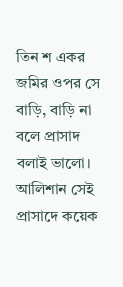তিন শ একর জমির ওপর সে বাড়ি, বাড়ি না বলে প্রাসাদ বলাই ভালো। আলিশান সেই প্রাসাদে কয়েক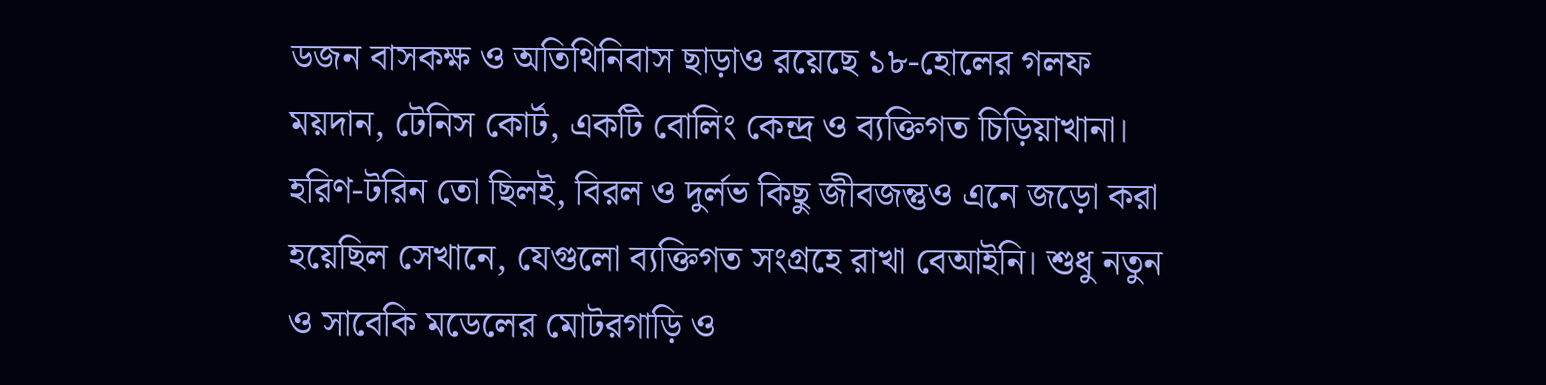ডজন বাসকক্ষ ও অতিথিনিবাস ছাড়াও রয়েছে ১৮-হোলের গলফ ময়দান, টেনিস কোর্ট, একটি বোলিং কেন্দ্র ও ব্যক্তিগত চিড়িয়াখানা। হরিণ-টরিন তো ছিলই, বিরল ও দুর্লভ কিছু জীবজন্তুও এনে জড়ো করা হয়েছিল সেখানে, যেগুলো ব্যক্তিগত সংগ্রহে রাখা বেআইনি। শুধু নতুন ও সাবেকি মডেলের মোটরগাড়ি ও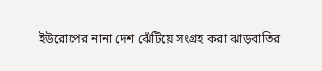ইউরোপের নানা দেশ ঝেঁটিয়ে সংগ্রহ করা ঝাড়বাতির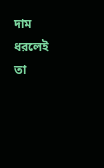দাম ধরলেই তা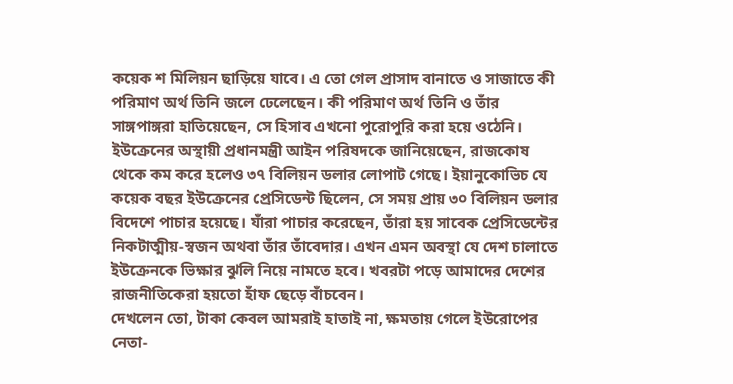কয়েক শ মিলিয়ন ছাড়িয়ে যাবে। এ তো গেল প্রাসাদ বানাতে ও সাজাতে কী পরিমাণ অর্থ তিনি জলে ঢেলেছেন। কী পরিমাণ অর্থ তিনি ও তাঁর সাঙ্গপাঙ্গরা হাতিয়েছেন, সে হিসাব এখনো পুরোপুরি করা হয়ে ওঠেনি। ইউক্রেনের অস্থায়ী প্রধানমন্ত্রী আইন পরিষদকে জানিয়েছেন, রাজকোষ থেকে কম করে হলেও ৩৭ বিলিয়ন ডলার লোপাট গেছে। ইয়ানুকোভিচ যে কয়েক বছর ইউক্রেনের প্রেসিডেন্ট ছিলেন, সে সময় প্রায় ৩০ বিলিয়ন ডলার বিদেশে পাচার হয়েছে। যাঁরা পাচার করেছেন, তাঁরা হয় সাবেক প্রেসিডেন্টের নিকটাত্মীয়-স্বজন অথবা তাঁর তাঁবেদার। এখন এমন অবস্থা যে দেশ চালাতে ইউক্রেনকে ভিক্ষার ঝুলি নিয়ে নামতে হবে। খবরটা পড়ে আমাদের দেশের রাজনীতিকেরা হয়তো হাঁফ ছেড়ে বাঁচবেন।
দেখলেন তো, টাকা কেবল আমরাই হাতাই না, ক্ষমতায় গেলে ইউরোপের নেতা-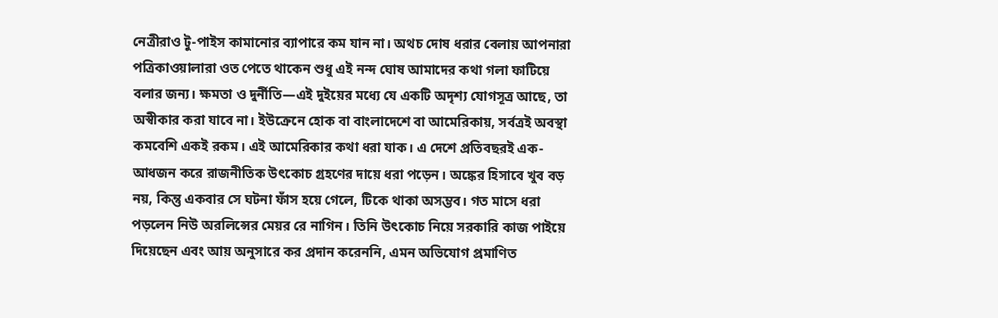নেত্রীরাও টু-পাইস কামানোর ব্যাপারে কম যান না। অথচ দোষ ধরার বেলায় আপনারা পত্রিকাওয়ালারা ওত পেতে থাকেন শুধু এই নন্দ ঘোষ আমাদের কথা গলা ফাটিয়ে বলার জন্য। ক্ষমতা ও দুর্নীতি—এই দুইয়ের মধ্যে যে একটি অদৃশ্য যোগসূত্র আছে, তা অস্বীকার করা যাবে না। ইউক্রেনে হোক বা বাংলাদেশে বা আমেরিকায়, সর্বত্রই অবস্থা কমবেশি একই রকম। এই আমেরিকার কথা ধরা যাক। এ দেশে প্রতিবছরই এক-আধজন করে রাজনীতিক উৎকোচ গ্রহণের দায়ে ধরা পড়েন। অঙ্কের হিসাবে খুব বড় নয়, কিন্তু একবার সে ঘটনা ফাঁস হয়ে গেলে, টিকে থাকা অসম্ভব। গত মাসে ধরা পড়লেন নিউ অরলিন্সের মেয়র রে নাগিন। তিনি উৎকোচ নিয়ে সরকারি কাজ পাইয়ে দিয়েছেন এবং আয় অনুসারে কর প্রদান করেননি, এমন অভিযোগ প্রমাণিত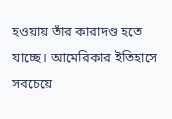হওয়ায় তাঁর কারাদণ্ড হতে যাচ্ছে। আমেরিকার ইতিহাসে সবচেয়ে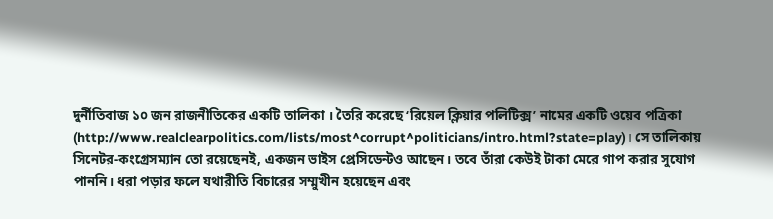দুর্নীতিবাজ ১০ জন রাজনীতিকের একটি তালিকা । তৈরি করেছে ‘রিয়েল ক্লিয়ার পলিটিক্স’ নামের একটি ওয়েব পত্রিকা (http://www.realclearpolitics.com/lists/most^corrupt^politicians/intro.html?state=play)। সে তালিকায় সিনেটর-কংগ্রেসম্যান তো রয়েছেনই, একজন ভাইস প্রেসিডেন্টও আছেন। তবে তাঁরা কেউই টাকা মেরে গাপ করার সুযোগ পাননি। ধরা পড়ার ফলে যথারীতি বিচারের সম্মুখীন হয়েছেন এবং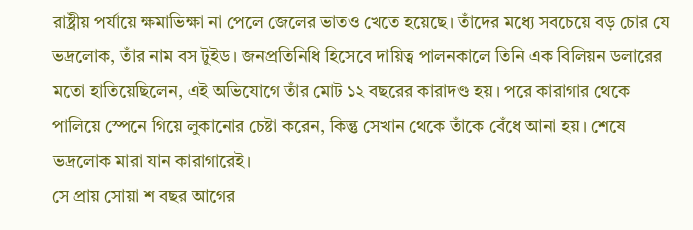রাষ্ট্রীয় পর্যায়ে ক্ষমাভিক্ষা না পেলে জেলের ভাতও খেতে হয়েছে। তাঁদের মধ্যে সবচেয়ে বড় চোর যে ভদ্রলোক, তাঁর নাম বস টুইড। জনপ্রতিনিধি হিসেবে দায়িত্ব পালনকালে তিনি এক বিলিয়ন ডলারের মতো হাতিয়েছিলেন, এই অভিযোগে তাঁর মোট ১২ বছরের কারাদণ্ড হয়। পরে কারাগার থেকে পালিয়ে স্পেনে গিয়ে লুকানোর চেষ্টা করেন, কিন্তু সেখান থেকে তাঁকে বেঁধে আনা হয়। শেষে ভদ্রলোক মারা যান কারাগারেই।
সে প্রায় সোয়া শ বছর আগের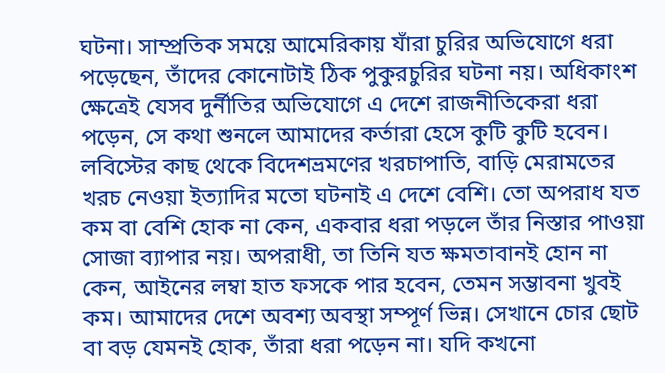ঘটনা। সাম্প্রতিক সময়ে আমেরিকায় যাঁরা চুরির অভিযোগে ধরা পড়েছেন, তাঁদের কোনোটাই ঠিক পুকুরচুরির ঘটনা নয়। অধিকাংশ ক্ষেত্রেই যেসব দুর্নীতির অভিযোগে এ দেশে রাজনীতিকেরা ধরা পড়েন, সে কথা শুনলে আমাদের কর্তারা হেসে কুটি কুটি হবেন। লবিস্টের কাছ থেকে বিদেশভ্রমণের খরচাপাতি, বাড়ি মেরামতের খরচ নেওয়া ইত্যাদির মতো ঘটনাই এ দেশে বেশি। তো অপরাধ যত কম বা বেশি হোক না কেন, একবার ধরা পড়লে তাঁর নিস্তার পাওয়া সোজা ব্যাপার নয়। অপরাধী, তা তিনি যত ক্ষমতাবানই হোন না কেন, আইনের লম্বা হাত ফসকে পার হবেন, তেমন সম্ভাবনা খুবই কম। আমাদের দেশে অবশ্য অবস্থা সম্পূর্ণ ভিন্ন। সেখানে চোর ছোট বা বড় যেমনই হোক, তাঁরা ধরা পড়েন না। যদি কখনো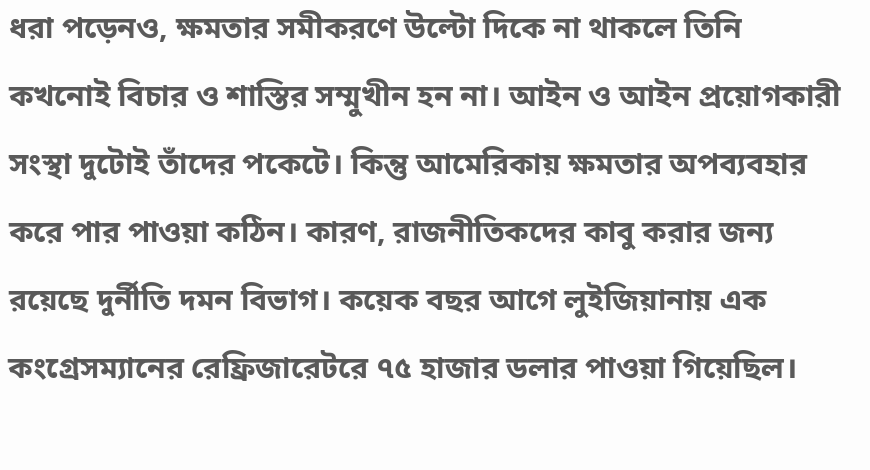ধরা পড়েনও, ক্ষমতার সমীকরণে উল্টো দিকে না থাকলে তিনি কখনোই বিচার ও শাস্তির সম্মুখীন হন না। আইন ও আইন প্রয়োগকারী সংস্থা দুটোই তাঁদের পকেটে। কিন্তু আমেরিকায় ক্ষমতার অপব্যবহার করে পার পাওয়া কঠিন। কারণ, রাজনীতিকদের কাবু করার জন্য রয়েছে দুর্নীতি দমন বিভাগ। কয়েক বছর আগে লুইজিয়ানায় এক কংগ্রেসম্যানের রেফ্রিজারেটরে ৭৫ হাজার ডলার পাওয়া গিয়েছিল।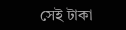সেই টাকা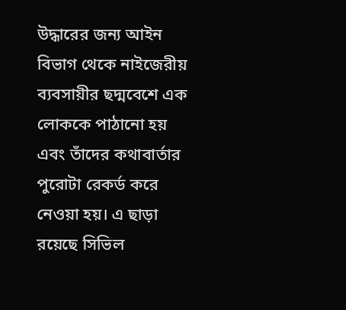উদ্ধারের জন্য আইন বিভাগ থেকে নাইজেরীয় ব্যবসায়ীর ছদ্মবেশে এক লোককে পাঠানো হয় এবং তাঁদের কথাবার্তার পুরোটা রেকর্ড করে নেওয়া হয়। এ ছাড়া রয়েছে সিভিল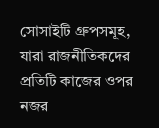সোসাইটি গ্রুপসমূহ, যারা রাজনীতিকদের প্রতিটি কাজের ওপর নজর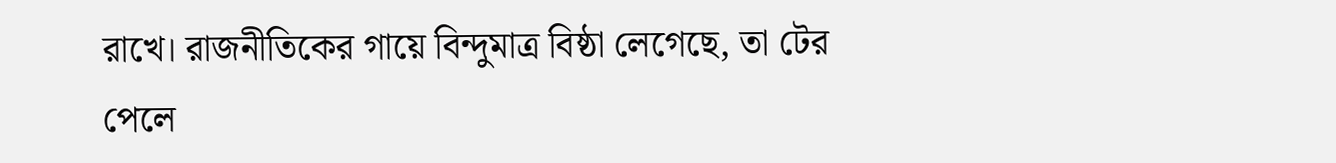রাখে। রাজনীতিকের গায়ে বিন্দুমাত্র বিষ্ঠা লেগেছে, তা টের পেলে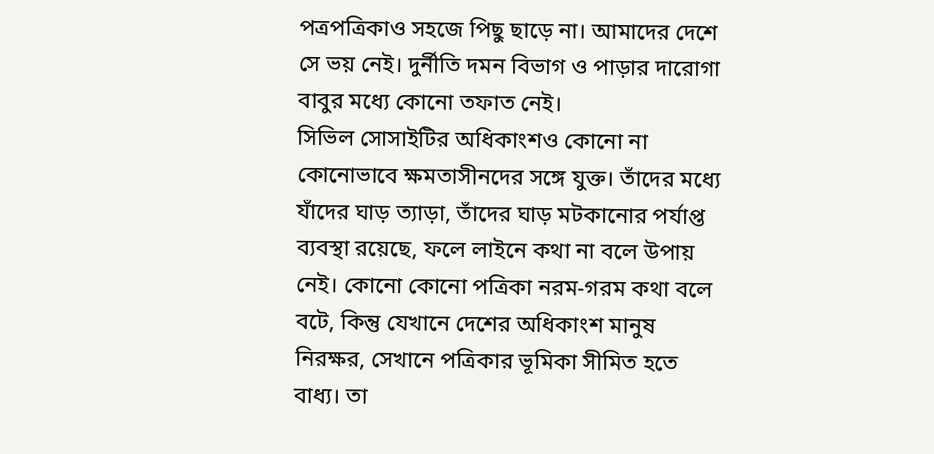পত্রপত্রিকাও সহজে পিছু ছাড়ে না। আমাদের দেশে সে ভয় নেই। দুর্নীতি দমন বিভাগ ও পাড়ার দারোগা বাবুর মধ্যে কোনো তফাত নেই।
সিভিল সোসাইটির অধিকাংশও কোনো না কোনোভাবে ক্ষমতাসীনদের সঙ্গে যুক্ত। তাঁদের মধ্যে যাঁদের ঘাড় ত্যাড়া, তাঁদের ঘাড় মটকানোর পর্যাপ্ত ব্যবস্থা রয়েছে, ফলে লাইনে কথা না বলে উপায় নেই। কোনো কোনো পত্রিকা নরম-গরম কথা বলে বটে, কিন্তু যেখানে দেশের অধিকাংশ মানুষ নিরক্ষর, সেখানে পত্রিকার ভূমিকা সীমিত হতে বাধ্য। তা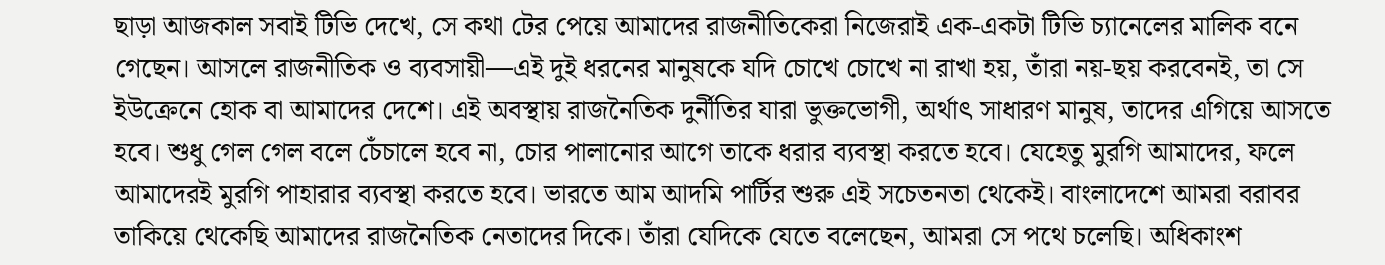ছাড়া আজকাল সবাই টিভি দেখে, সে কথা টের পেয়ে আমাদের রাজনীতিকেরা নিজেরাই এক-একটা টিভি চ্যানেলের মালিক বনে গেছেন। আসলে রাজনীতিক ও ব্যবসায়ী—এই দুই ধরনের মানুষকে যদি চোখে চোখে না রাখা হয়, তাঁরা নয়-ছয় করবেনই, তা সে ইউক্রেনে হোক বা আমাদের দেশে। এই অবস্থায় রাজনৈতিক দুর্নীতির যারা ভুক্তভোগী, অর্থাৎ সাধারণ মানুষ, তাদের এগিয়ে আসতে হবে। শুধু গেল গেল বলে চেঁচালে হবে না, চোর পালানোর আগে তাকে ধরার ব্যবস্থা করতে হবে। যেহেতু মুরগি আমাদের, ফলে আমাদেরই মুরগি পাহারার ব্যবস্থা করতে হবে। ভারতে আম আদমি পার্টির শুরু এই সচেতনতা থেকেই। বাংলাদেশে আমরা বরাবর তাকিয়ে থেকেছি আমাদের রাজনৈতিক নেতাদের দিকে। তাঁরা যেদিকে যেতে বলেছেন, আমরা সে পথে চলেছি। অধিকাংশ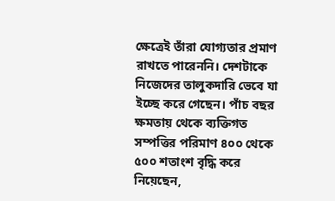ক্ষেত্রেই তাঁরা যোগ্যতার প্রমাণ রাখতে পারেননি। দেশটাকে নিজেদের তালুকদারি ভেবে যা ইচ্ছে করে গেছেন। পাঁচ বছর ক্ষমতায় থেকে ব্যক্তিগত সম্পত্তির পরিমাণ ৪০০ থেকে ৫০০ শতাংশ বৃদ্ধি করে নিয়েছেন,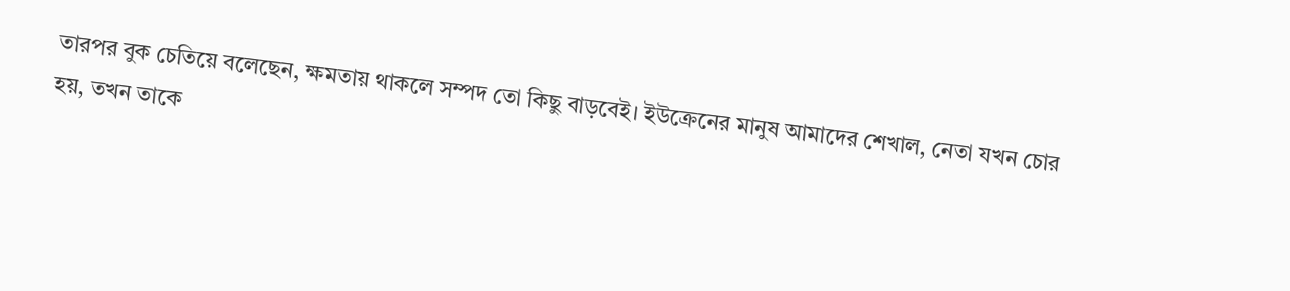তারপর বুক চেতিয়ে বলেছেন, ক্ষমতায় থাকলে সম্পদ তো কিছু বাড়বেই। ইউক্রেনের মানুষ আমাদের শেখাল, নেতা যখন চোর হয়, তখন তাকে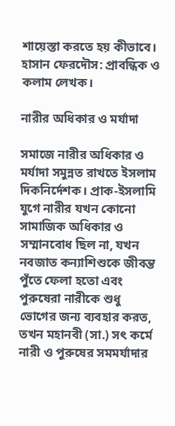শায়েস্তা করতে হয় কীভাবে।
হাসান ফেরদৌস: প্রাবন্ধিক ও কলাম লেখক।

নারীর অধিকার ও মর্যাদা

সমাজে নারীর অধিকার ও মর্যাদা সমুন্নত রাখতে ইসলাম দিকনির্দেশক। প্রাক-ইসলামি যুগে নারীর যখন কোনো সামাজিক অধিকার ও সম্মানবোধ ছিল না, যখন নবজাত কন্যাশিশুকে জীবন্ত পুঁতে ফেলা হতো এবং পুরুষেরা নারীকে শুধু ভোগের জন্য ব্যবহার করত, তখন মহানবী (সা.) সৎ কর্মে নারী ও পুরুষের সমমর্যাদার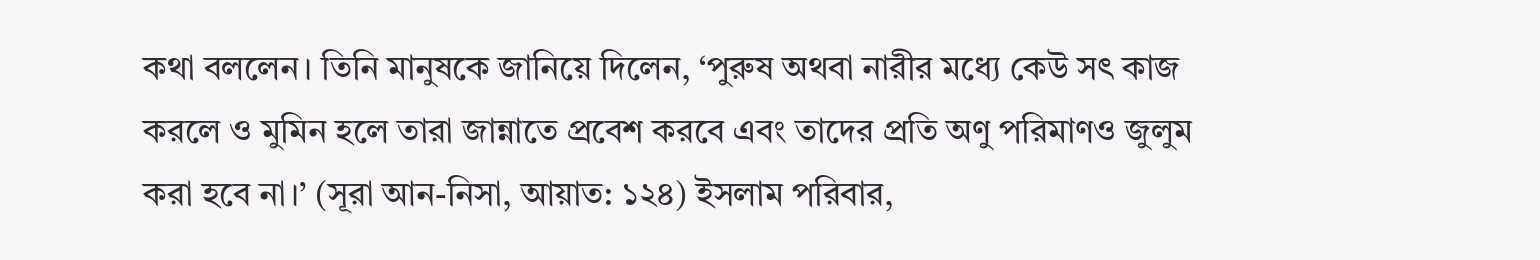কথা বললেন। তিনি মানুষকে জানিয়ে দিলেন, ‘পুরুষ অথবা নারীর মধ্যে কেউ সৎ কাজ করলে ও মুমিন হলে তারা জান্নাতে প্রবেশ করবে এবং তাদের প্রতি অণু পরিমাণও জুলুম করা হবে না।’ (সূরা আন-নিসা, আয়াত: ১২৪) ইসলাম পরিবার,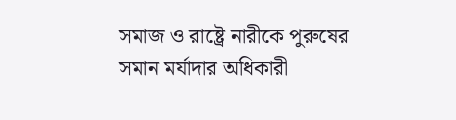সমাজ ও রাষ্ট্রে নারীকে পুরুষের সমান মর্যাদার অধিকারী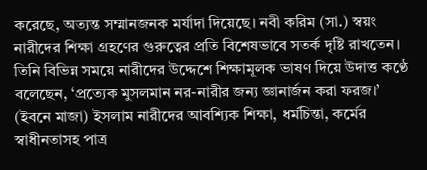করেছে, অত্যন্ত সম্মানজনক মর্যাদা দিয়েছে। নবী করিম (সা.) স্বয়ং নারীদের শিক্ষা গ্রহণের গুরুত্বের প্রতি বিশেষভাবে সতর্ক দৃষ্টি রাখতেন। তিনি বিভিন্ন সময়ে নারীদের উদ্দেশে শিক্ষামূলক ভাষণ দিয়ে উদাত্ত কণ্ঠে বলেছেন, ‘প্রত্যেক মুসলমান নর-নারীর জন্য জ্ঞানার্জন করা ফরজ।’ (ইবনে মাজা) ইসলাম নারীদের আবশ্যিক শিক্ষা, ধর্মচিন্তা, কর্মের স্বাধীনতাসহ পাত্র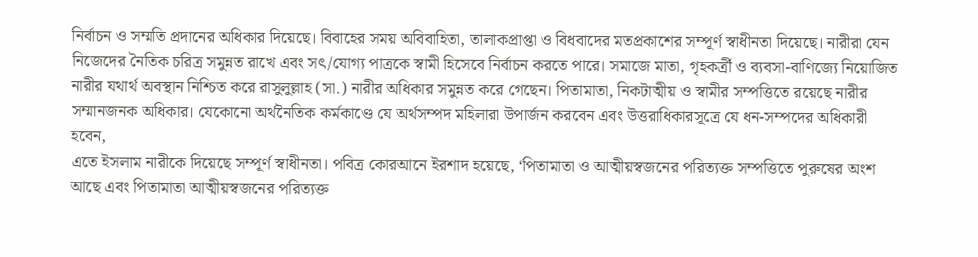নির্বাচন ও সম্মতি প্রদানের অধিকার দিয়েছে। বিবাহের সময় অবিবাহিতা, তালাকপ্রাপ্তা ও বিধবাদের মতপ্রকাশের সম্পূর্ণ স্বাধীনতা দিয়েছে। নারীরা যেন নিজেদের নৈতিক চরিত্র সমুন্নত রাখে এবং সৎ/যোগ্য পাত্রকে স্বামী হিসেবে নির্বাচন করতে পারে। সমাজে মাতা, গৃহকর্ত্রী ও ব্যবসা-বাণিজ্যে নিয়োজিত নারীর যথার্থ অবস্থান নিশ্চিত করে রাসুলুল্লাহ (সা.) নারীর অধিকার সমুন্নত করে গেছেন। পিতামাতা, নিকটাত্মীয় ও স্বামীর সম্পত্তিতে রয়েছে নারীর সম্মানজনক অধিকার। যেকোনো অর্থনৈতিক কর্মকাণ্ডে যে অর্থসম্পদ মহিলারা উপার্জন করবেন এবং উত্তরাধিকারসূত্রে যে ধন-সম্পদের অধিকারী হবেন,
এতে ইসলাম নারীকে দিয়েছে সম্পূর্ণ স্বাধীনতা। পবিত্র কোরআনে ইরশাদ হয়েছে, ‘পিতামাতা ও আত্মীয়স্বজনের পরিত্যক্ত সম্পত্তিতে পুরুষের অংশ আছে এবং পিতামাতা আত্মীয়স্বজনের পরিত্যক্ত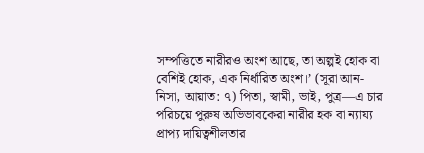সম্পত্তিতে নারীরও অংশ আছে, তা অল্পই হোক বা বেশিই হোক, এক নির্ধারিত অংশ।’ (সূরা আন-নিসা, আয়াত: ৭) পিতা, স্বামী, ভাই, পুত্র—এ চার পরিচয়ে পুরুষ অভিভাবকেরা নারীর হক বা ন্যায্য প্রাপ্য দায়িত্বশীলতার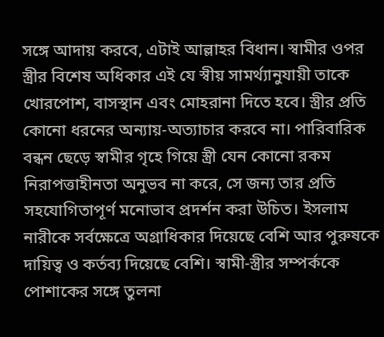সঙ্গে আদায় করবে, এটাই আল্লাহর বিধান। স্বামীর ওপর স্ত্রীর বিশেষ অধিকার এই যে স্বীয় সামর্থ্যানুযায়ী তাকে খোরপোশ, বাসস্থান এবং মোহরানা দিতে হবে। স্ত্রীর প্রতি কোনো ধরনের অন্যায়-অত্যাচার করবে না। পারিবারিক বন্ধন ছেড়ে স্বামীর গৃহে গিয়ে স্ত্রী যেন কোনো রকম নিরাপত্তাহীনতা অনুভব না করে, সে জন্য তার প্রতি সহযোগিতাপূর্ণ মনোভাব প্রদর্শন করা উচিত। ইসলাম নারীকে সর্বক্ষেত্রে অগ্রাধিকার দিয়েছে বেশি আর পুরুষকে দায়িত্ব ও কর্তব্য দিয়েছে বেশি। স্বামী-স্ত্রীর সম্পর্ককে পোশাকের সঙ্গে তুলনা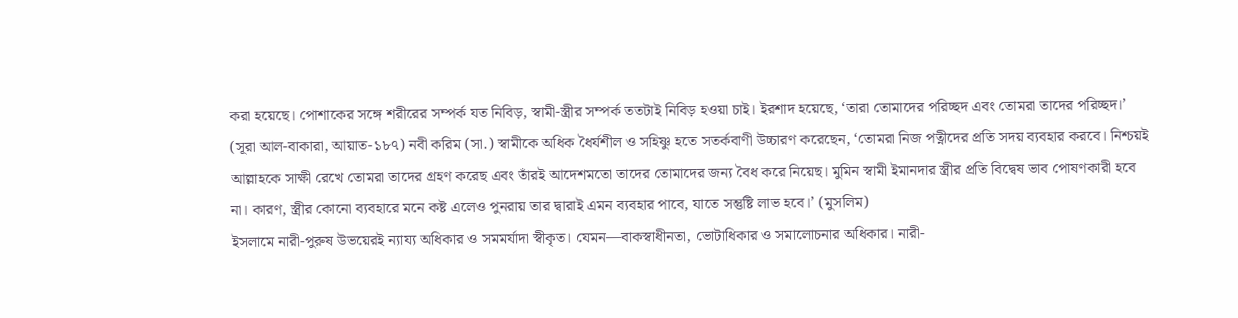করা হয়েছে। পোশাকের সঙ্গে শরীরের সম্পর্ক যত নিবিড়, স্বামী-স্ত্রীর সম্পর্ক ততটাই নিবিড় হওয়া চাই। ইরশাদ হয়েছে, ‘তারা তোমাদের পরিচ্ছদ এবং তোমরা তাদের পরিচ্ছদ।’ (সূরা আল-বাকারা, আয়াত-১৮৭) নবী করিম (সা.) স্বামীকে অধিক ধৈর্যশীল ও সহিষ্ণু হতে সতর্কবাণী উচ্চারণ করেছেন, ‘তোমরা নিজ পত্নীদের প্রতি সদয় ব্যবহার করবে। নিশ্চয়ই আল্লাহকে সাক্ষী রেখে তোমরা তাদের গ্রহণ করেছ এবং তাঁরই আদেশমতো তাদের তোমাদের জন্য বৈধ করে নিয়েছ। মুমিন স্বামী ইমানদার স্ত্রীর প্রতি বিদ্বেষ ভাব পোষণকারী হবে না। কারণ, স্ত্রীর কোনো ব্যবহারে মনে কষ্ট এলেও পুনরায় তার দ্বারাই এমন ব্যবহার পাবে, যাতে সন্তুষ্টি লাভ হবে।’ (মুসলিম)
ইসলামে নারী-পুরুষ উভয়েরই ন্যায্য অধিকার ও সমমর্যাদা স্বীকৃত। যেমন—বাকস্বাধীনতা, ভোটাধিকার ও সমালোচনার অধিকার। নারী-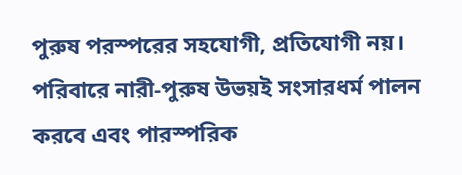পুরুষ পরস্পরের সহযোগী, প্রতিযোগী নয়। পরিবারে নারী-পুরুষ উভয়ই সংসারধর্ম পালন করবে এবং পারস্পরিক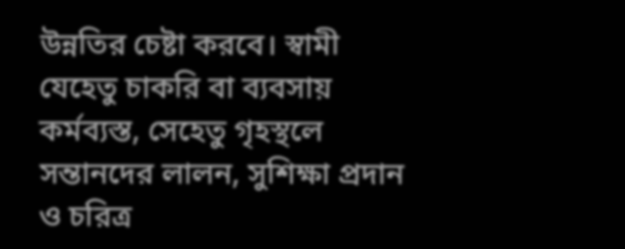উন্নতির চেষ্টা করবে। স্বামী যেহেতু চাকরি বা ব্যবসায় কর্মব্যস্ত, সেহেতু গৃহস্থলে সন্তানদের লালন, সুশিক্ষা প্রদান ও চরিত্র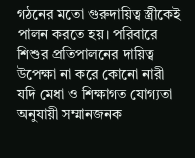গঠনের মতো গুরুদায়িত্ব স্ত্রীকেই পালন করতে হয়। পরিবারে শিশুর প্রতিপালনের দায়িত্ব উপেক্ষা না করে কোনো নারী যদি মেধা ও শিক্ষাগত যোগ্যতা অনুযায়ী সম্মানজনক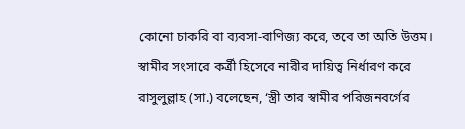কোনো চাকরি বা ব্যবসা-বাণিজ্য করে, তবে তা অতি উত্তম। স্বামীর সংসারে কর্ত্রী হিসেবে নারীর দায়িত্ব নির্ধারণ করে রাসুলুল্লাহ (সা.) বলেছেন, ‘স্ত্রী তার স্বামীর পরিজনবর্গের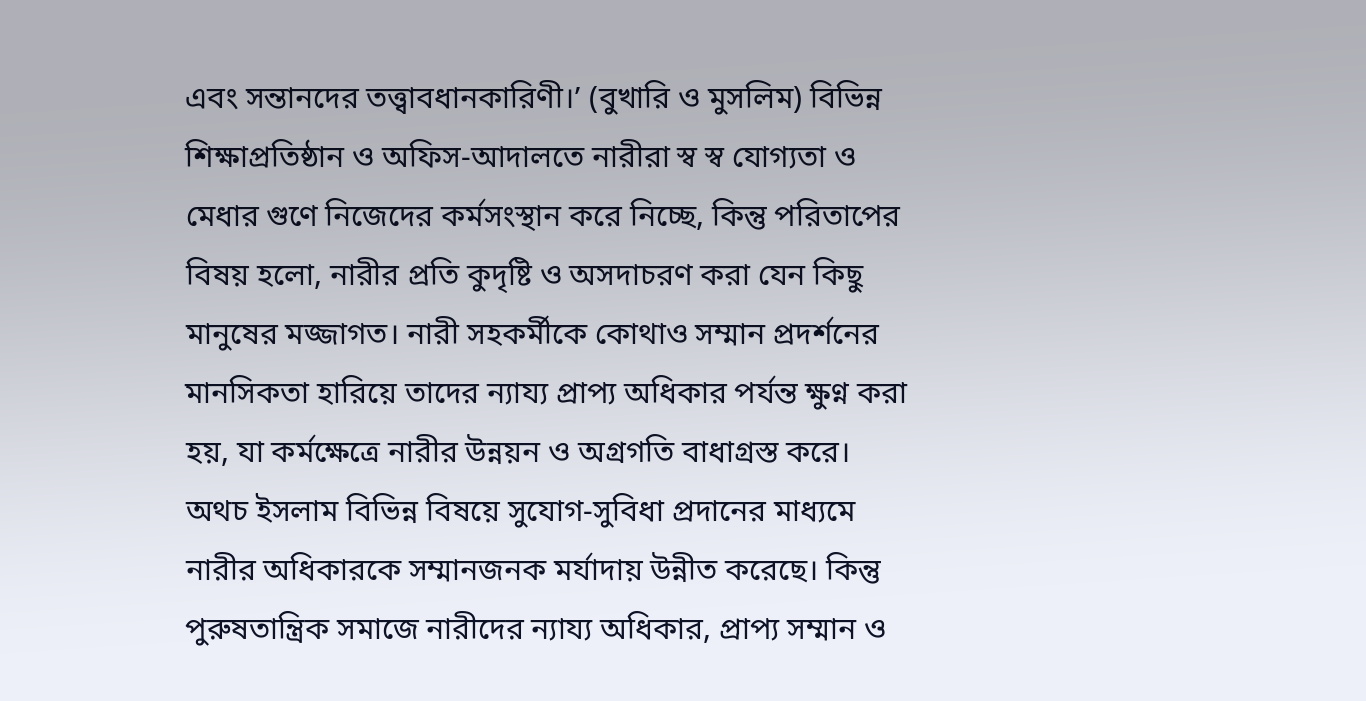এবং সন্তানদের তত্ত্বাবধানকারিণী।’ (বুখারি ও মুসলিম) বিভিন্ন শিক্ষাপ্রতিষ্ঠান ও অফিস-আদালতে নারীরা স্ব স্ব যোগ্যতা ও মেধার গুণে নিজেদের কর্মসংস্থান করে নিচ্ছে, কিন্তু পরিতাপের বিষয় হলো, নারীর প্রতি কুদৃষ্টি ও অসদাচরণ করা যেন কিছু মানুষের মজ্জাগত। নারী সহকর্মীকে কোথাও সম্মান প্রদর্শনের মানসিকতা হারিয়ে তাদের ন্যায্য প্রাপ্য অধিকার পর্যন্ত ক্ষুণ্ন করা হয়, যা কর্মক্ষেত্রে নারীর উন্নয়ন ও অগ্রগতি বাধাগ্রস্ত করে। অথচ ইসলাম বিভিন্ন বিষয়ে সুযোগ-সুবিধা প্রদানের মাধ্যমে নারীর অধিকারকে সম্মানজনক মর্যাদায় উন্নীত করেছে। কিন্তু পুরুষতান্ত্রিক সমাজে নারীদের ন্যায্য অধিকার, প্রাপ্য সম্মান ও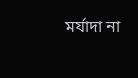মর্যাদা না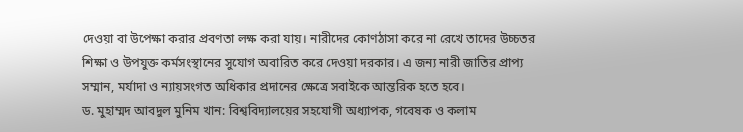দেওয়া বা উপেক্ষা করার প্রবণতা লক্ষ করা যায়। নারীদের কোণঠাসা করে না রেখে তাদের উচ্চতর শিক্ষা ও উপযুক্ত কর্মসংস্থানের সুযোগ অবারিত করে দেওয়া দরকার। এ জন্য নারী জাতির প্রাপ্য সম্মান, মর্যাদা ও ন্যায়সংগত অধিকার প্রদানের ক্ষেত্রে সবাইকে আন্তরিক হতে হবে।
ড. মুহাম্মদ আবদুল মুনিম খান: বিশ্ববিদ্যালয়ের সহযোগী অধ্যাপক, গবেষক ও কলাম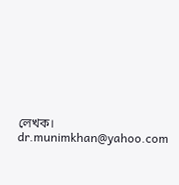লেখক।
dr.munimkhan@yahoo.com